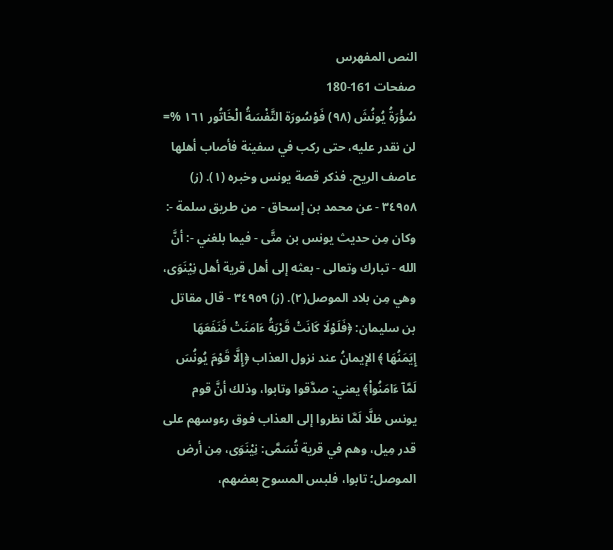النص المفهرس
صفحات 161-180
سُؤْرَةُ يُونُشَ (٩٨) فَوْسُورَة التَّفْسَةُ الْخَاتُور ١٦١ %= لن نقدر عليه، حتى ركب في سفينة فأصاب أهلها عاصف الريح. فذكر قصة يونس وخبره (١). (ز) ٣٤٩٥٨ - عن محمد بن إسحاق - من طريق سلمة -: وكان مِن حديث يونس بن متَّى - فيما بلغني -: أنَّ الله - تبارك وتعالى - بعثه إلى أهل قرية أهل نِيْنَوَى، وهي مِن بلاد الموصل(٢). (ز) ٣٤٩٥٩ - قال مقاتل بن سليمان: ﴿فَلَوْلَا كَانَتْ قَرْيَةُ ءَامَنَتْ فَنَفَعَهَا إِيَمَنُهَا ﴾ الإيمانُ عند نزول العذاب ﴿إِلَّا قَوْمَ يُونُسَ لَمَّآ ءَامَنُواْ﴾ يعني: صدَّقوا وتابوا، وذلك أنَّ قوم يونس ظلَّا لَمَّا نظروا إلى العذاب فوق رءوسهم على قدر مِيل، وهم في قرية تُسَمَّى: نِيْنَوَى، مِن أرض الموصل؛ تابوا، فلبس المسوح بعضهم،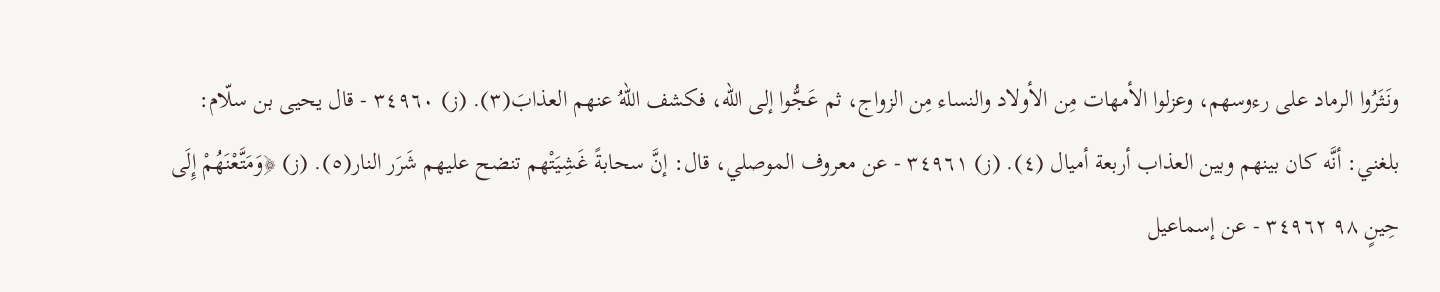ونَثَرُوا الرماد على رءوسهم، وعزلوا الأمهات مِن الأولاد والنساء مِن الزواج، ثم عَجُّوا إلى الله، فكشف اللهُ عنهم العذابَ(٣). (ز) ٣٤٩٦٠ - قال يحيى بن سلّام: بلغني: أنَّه كان بينهم وبين العذاب أربعة أميال (٤). (ز) ٣٤٩٦١ - عن معروف الموصلي، قال: إنَّ سحابةً غَشِيَتْهم تنضح عليهم شَرَر النار(٥). (ز) ﴿وَمَتَّعْنَهُمْ إِلَى حِينٍ ٩٨ ٣٤٩٦٢ - عن إسماعيل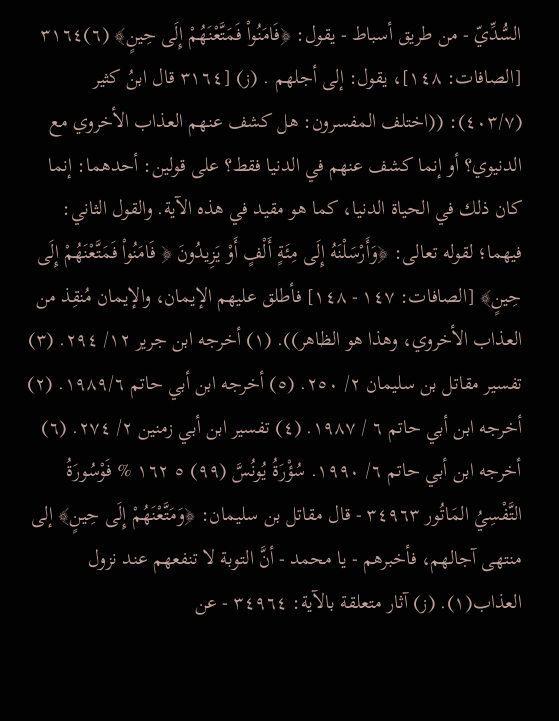السُّدِّيّ - من طريق أسباط - يقول: ﴿فَامَنُواْ فَمَتَّعْنَهُمْ إِلَى حِينٍ﴾ (٦)٣١٦٤ [الصافات: ١٤٨]، يقول: إلى أجلهم . (ز) [٣١٦٤ قال ابنُ كثير (٤٠٣/٧): ((اختلف المفسرون: هل كشف عنهم العذاب الأخروي مع الدنيوي؟ أو إنما كشف عنهم في الدنيا فقط؟ على قولين: أحدهما: إنما كان ذلك في الحياة الدنيا، كما هو مقيد في هذه الآية. والقول الثاني: فيهما؛ لقوله تعالى: ﴿وَأَرْسَلْنَهُ إِلَى مِئَةٍ أَلْفٍ أَوْ يَزِيدُونَ ﴿ فَامَنُواْ فَمَتَّعْنَهُمْ إِلَى حِينٍ﴾ [الصافات: ١٤٧ - ١٤٨] فأطلق عليهم الإيمان، والإيمان مُنقِذ من العذاب الأخروي، وهذا هو الظاهر)). (١) أخرجه ابن جرير ١٢/ ٢٩٤. (٣) تفسير مقاتل بن سليمان ٢/ ٢٥٠. (٥) أخرجه ابن أبي حاتم ١٩٨٩/٦. (٢) أخرجه ابن أبي حاتم ٦ / ١٩٨٧. (٤) تفسير ابن أبي زمنين ٢/ ٢٧٤. (٦) أخرجه ابن أبي حاتم ٦/ ١٩٩٠. سُؤْرَةُ يُونُسَّ (٩٩) ٥ ١٦٢ % فَوْسُورَةُ التَّفْسِيُ المَاتُور ٣٤٩٦٣ - قال مقاتل بن سليمان: ﴿وَمَتَّعْنَهُمْ إِلَى حِينٍ﴾ إلى منتهى آجالهم، فأخبرهم - يا محمد - أنَّ التوبة لا تنفعهم عند نزول العذاب(١). (ز) آثار متعلقة بالآية: ٣٤٩٦٤ - عن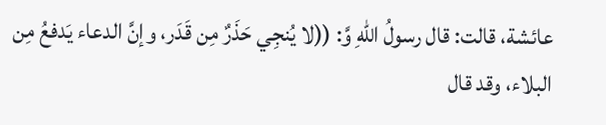عائشة، قالت: قال رسولُ اللهِ وَّ: ((لا يُنجِي حَذَرٌ مِن قَدَر، وإنَّ الدعاء يَدفعُ مِن البلاء، وقد قال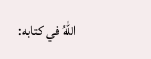اللهُ في كتابه: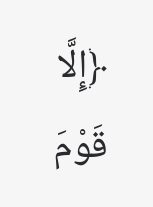﴿إِلَّا قَوْمَ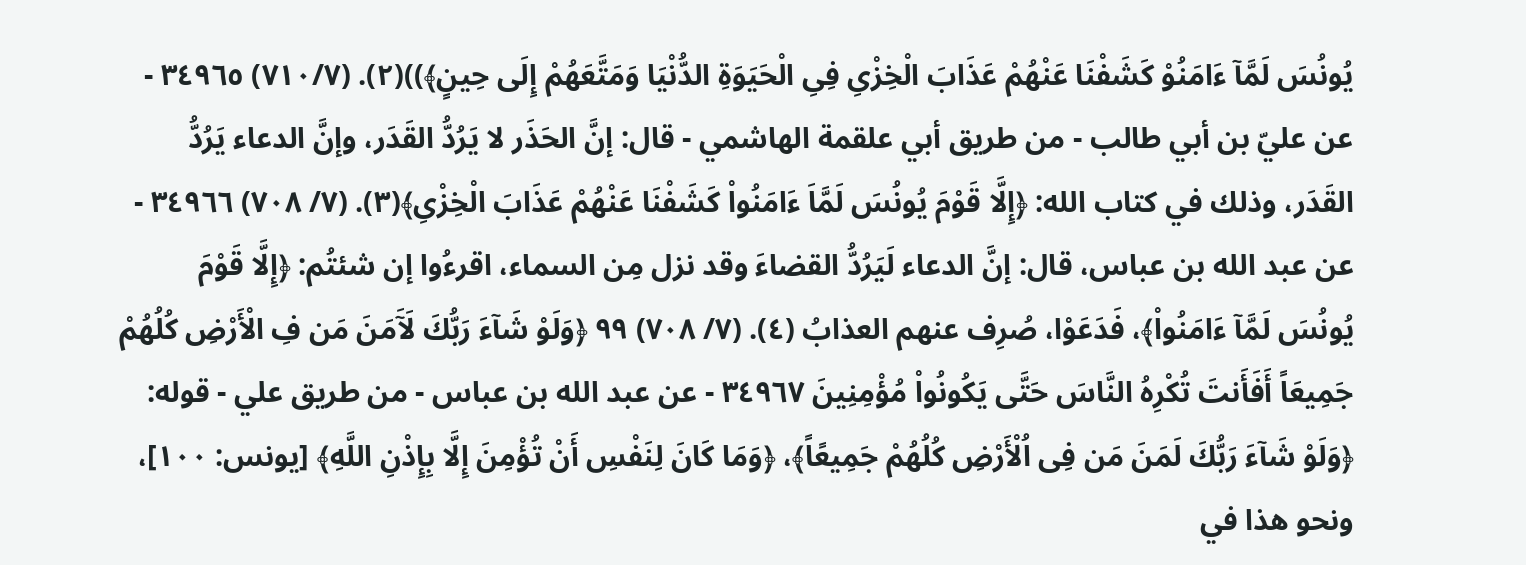يُونُسَ لَمَّآ ءَامَنُوْ كَشَفْنَا عَنْهُمْ عَذَابَ الْخِزْىِ فِىِ الْحَيَوَةِ الدُّنْيَا وَمَتَّعَهُمْ إِلَى حِينٍ﴾))(٢). (٧١٠/٧) ٣٤٩٦٥ - عن عليّ بن أبي طالب - من طريق أبي علقمة الهاشمي - قال: إنَّ الحَذَر لا يَرُدُّ القَدَر، وإنَّ الدعاء يَرُدُّ القَدَر، وذلك في كتاب الله: ﴿إِلَّا قَوْمَ يُونُسَ لَمَّاَ ءَامَنُواْ كَشَفْنَا عَنْهُمْ عَذَابَ الْخِزْىِ﴾(٣). (٧/ ٧٠٨) ٣٤٩٦٦ - عن عبد الله بن عباس، قال: إنَّ الدعاء لَيَرُدُّ القضاءَ وقد نزل مِن السماء، اقرءُوا إن شئتُم: ﴿إِلَّا قَوْمَ يُونُسَ لَمَّآ ءَامَنُواْ﴾، فَدَعَوْا، صُرِف عنهم العذابُ (٤). (٧/ ٧٠٨) ٩٩ ﴿وَلَوْ شَآءَ رَبُّكَ لَآَمَنَ مَن فِ الْأَرْضِ كُلُهُمْ جَمِيعَاً أَفَأَنتَ تُكْرِهُ النَّاسَ حَتَّى يَكُونُواْ مُؤْمِنِينَ ٣٤٩٦٧ - عن عبد الله بن عباس - من طريق علي - قوله: ﴿وَلَوْ شَآءَ رَبُّكَ لَمَنَ مَن فِى اُلْأَرْضِ كُلُهُمْ جَمِيعًاً﴾، ﴿وَمَا كَانَ لِنَفْسِ أَنْ تُؤْمِنَ إِلَّا بِإِذْنِ اللَّهِ﴾ [يونس: ١٠٠]، ونحو هذا في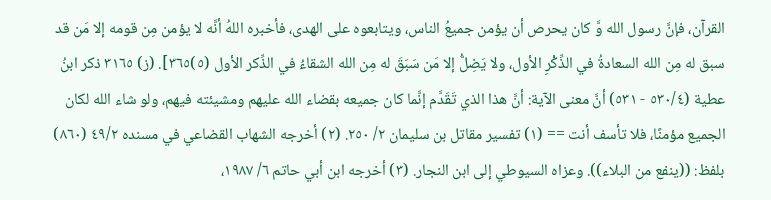القرآن، فإنَّ رسول الله وَّ كان يحرص أن يؤمن جميعُ الناس، ويتابعوه على الهدى، فأخبره اللهُ أنَّه لا يؤمن مِن قومه إلا مَن قد سبق له مِن الله السعادةُ في الذِّكْرِ الأول، ولا يَضِلُّ إلا مَن سَبَقَ له مِن الله الشقاءُ في الذِّكر الأول (٥)٣٦٥]. (ز) ٣١٦٥ ذكر ابنُ عطية (٥٣٠/٤ - ٥٣١) أنَّ معنى الآية: أنَّ هذا الذي تَقَدَّم إنَّما كان جميعه بقضاء الله عليهم ومشيئته فيهم، ولو شاء الله لكان الجميع مؤمنًا، فلا تأسف أنت == (١) تفسير مقاتل بن سليمان ٢/ ٢٥٠. (٢) أخرجه الشهاب القضاعي في مسنده ٤٩/٢ (٨٦٠) بلفظ: ((ينفع من البلاء)). وعزاه السيوطي إلى ابن النجار. (٣) أخرجه ابن أبي حاتم ٦/ ١٩٨٧،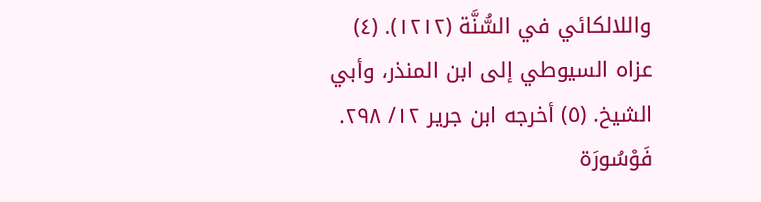واللالكائي في السُّنَّة (١٢١٢). (٤) عزاه السيوطي إلى ابن المنذر، وأبي الشيخ. (٥) أخرجه ابن جرير ١٢/ ٢٩٨. فَوْسُورَة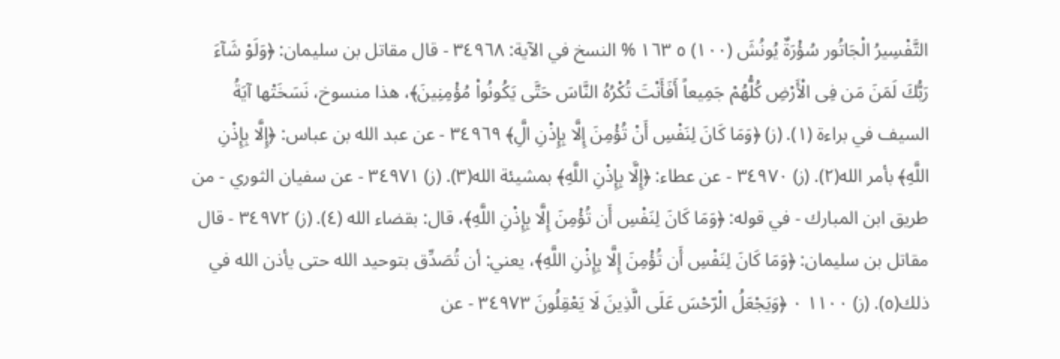التَّفْسِيرُ الْجَاتُور سُؤْرَةٌ يُونُشَ (١٠٠) ٥ ١٦٣ % النسخ في الآية: ٣٤٩٦٨ - قال مقاتل بن سليمان: ﴿وَلَوْ شَآءَ رَبُّكَ لَمَنَ مَن فِى الْأَرْضِ كُلُّهُمْ جَمِيعاً أَفَأَنْتَ تُكْرُهُ النَّاسَ حَتَّى يَكُونُواْ مُؤْمِنِينَ﴾، هذا منسوخ، نَسَخَتْها آيَةُ السيف في براءة (١). (ز) ﴿وَمَا كَانَ لِنَفْسِ أَنْ تُؤْمِنَ إِلَّا بِإِذْنِ الَِّ﴾ ٣٤٩٦٩ - عن عبد الله بن عباس: ﴿إِلَّا بِإِذْنِ اللَّهِ﴾ بأمر الله(٢). (ز) ٣٤٩٧٠ - عن عطاء: ﴿إِلَّا بِإِذْنِ اللَّهِ﴾ بمشيئة الله(٣). (ز) ٣٤٩٧١ - عن سفيان الثوري - من طريق ابن المبارك - في قوله: ﴿وَمَا كَانَ لِنَفْسِ أَن تُؤْمِنَ إِلَّا بِإِذْنِ اللَّهِ﴾، قال: بقضاء الله (٤). (ز) ٣٤٩٧٢ - قال مقاتل بن سليمان: ﴿وَمَا كَانَ لِنَفْسِ أَن تُؤْمِنَ إِلَّا بِإِذْنِ اللَّهِ﴾، يعني: أن تُصَدِّق بتوحيد الله حتى يأذن الله في ذلك(٥). (ز) ١١٠٠ ٠ ﴿وَيَجْعَلُ الْرّحْسَ عَلَى الَّذِينَ لَا يَعْقِلُونَ ٣٤٩٧٣ - عن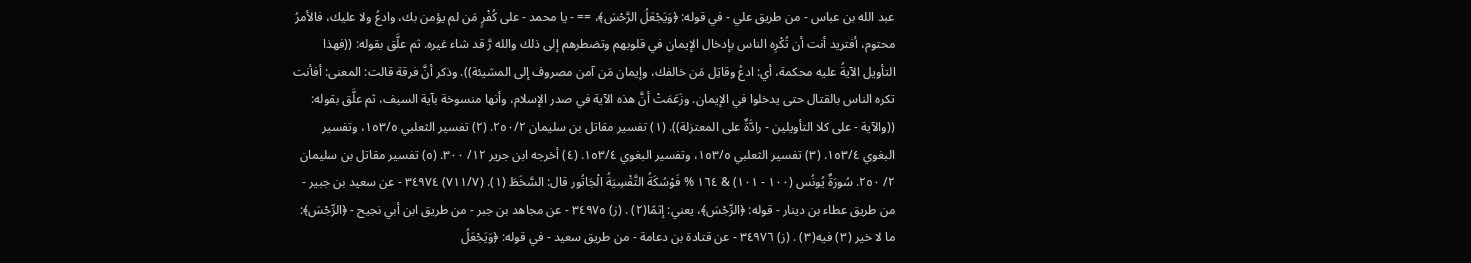عبد الله بن عباس - من طريق علي - في قوله: ﴿وَيَجْعَلُ الرَّحْسَ﴾، == - يا محمد - على كُفْرٍ مَن لم يؤمن بك، وادعُ ولا عليك، فالأمرُ محتوم، أفتريد أنت أن تُكْرِه الناس بإدخال الإيمان في قلوبهم وتضطرهم إلى ذلك والله رَّ قد شاء غيره. ثم علَّق بقوله: ((فهذا التأويل الآيةُ عليه محكمة، أي: ادعُ وقاتِل مَن خالفك، وإيمان مَن آمن مصروف إلى المشيئة)). وذكر أنَّ فرقة قالت: المعنى: أفأنت تكره الناس بالقتال حتى يدخلوا في الإيمان. وزَعَمَتْ أنَّ هذه الآية في صدر الإسلام، وأنها منسوخة بآية السيف، ثم علَّق بقوله: ((والآية - على كلا التأويلين - رادَّةٌ على المعتزلة)). (١) تفسير مقاتل بن سليمان ٢٥٠/٢. (٢) تفسير الثعلبي ١٥٣/٥، وتفسير البغوي ١٥٣/٤. (٣) تفسير الثعلبي ١٥٣/٥، وتفسير البغوي ١٥٣/٤. (٤) أخرجه ابن جرير ١٢/ ٣٠٠. (٥) تفسير مقاتل بن سليمان ٢/ ٢٥٠. سُورَةٌ يُونُس (١٠٠ - ١٠١) & ١٦٤ % فَوْسُكَةُ التَّقْسِيَةُ الْجَاتُور قال: السَّخَطَ (١). (٧١١/٧) ٣٤٩٧٤ - عن سعيد بن جبير - من طريق عطاء بن دينار - قوله: ﴿الرِّجْسَ﴾، يعني: إثمًا(٢) . (ز) ٣٤٩٧٥ - عن مجاهد بن جبر - من طريق ابن أبي نجيح - ﴿الرِّجْسَ﴾: ما لا خير (٣) فيه(٣) . (ز) ٣٤٩٧٦ - عن قتادة بن دعامة - من طريق سعيد - في قوله: ﴿وَيَجْعَلُ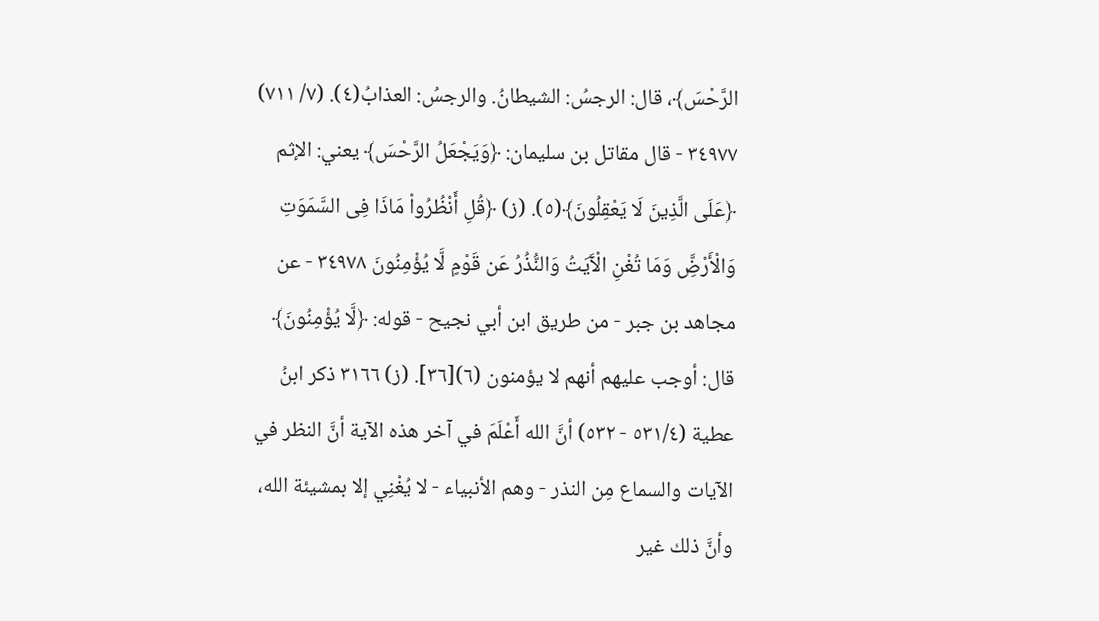الرَّحْسَ﴾، قال: الرجسُ: الشيطانُ. والرجسُ: العذابُ(٤). (٧/ ٧١١) ٣٤٩٧٧ - قال مقاتل بن سليمان: ﴿وَيَجْعَلُ الرَّحْسَ﴾ يعني: الإثم ﴿عَلَى الَّذِينَ لَا يَعْقِلُونَ﴾(٥). (ز) ﴿قُلِ أَنْظُرُواْ مَاذَا فِى السَّمَوَتِ وَالْأَرْضَِّ وَمَا تُغْنِ الْآَيَتُ وَالنُّذُرُ عَن قَوْمٍ لَّا يُؤْمِنُونَ ٣٤٩٧٨ - عن مجاهد بن جبر - من طريق ابن أبي نجيح - قوله: ﴿لَّا يُؤْمِنُونَ﴾ قال: أوجب عليهم أنهم لا يؤمنون (٦)[٣٦]. (ز) ٣١٦٦ ذكر ابنُ عطية (٥٣١/٤ - ٥٣٢) أنَّ الله أَعْلَمَ في آخر هذه الآية أنَّ النظر في الآيات والسماع مِن النذر - وهم الأنبياء - لا يُغْنِي إلا بمشيئة الله، وأنَّ ذلك غير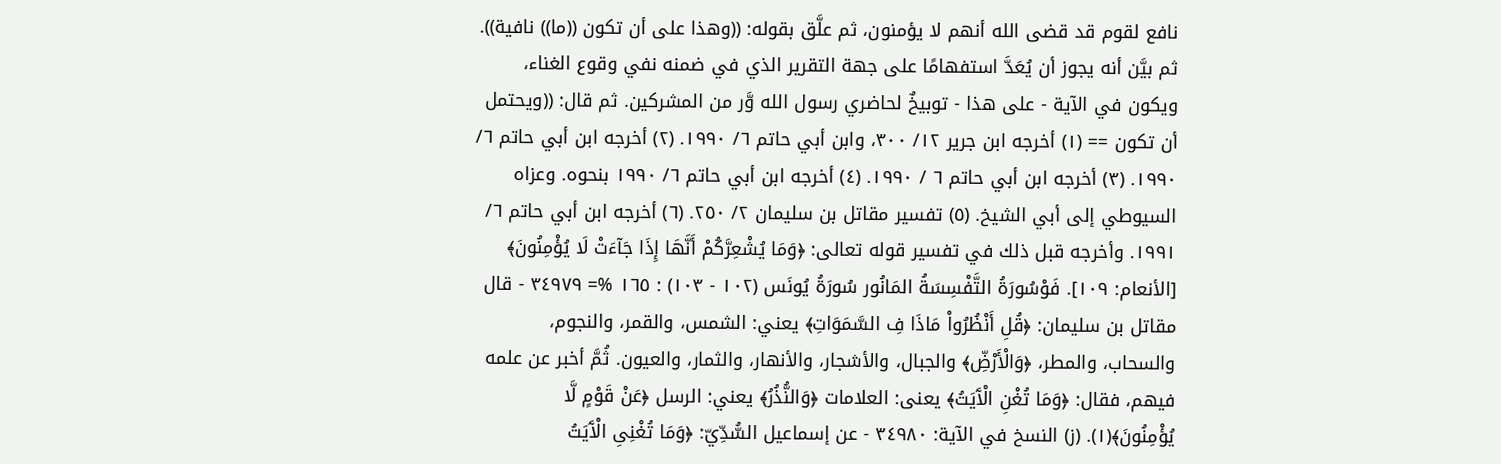نافع لقوم قد قضى الله أنهم لا يؤمنون، ثم علَّق بقوله: ((وهذا على أن تكون ((ما)) نافية)). ثم بيَّن أنه يجوز أن يُعَدَّ استفهامًا على جهة التقرير الذي في ضمنه نفي وقوع الغناء، ويكون في الآية - على هذا - توبيخٌ لحاضري رسول الله وَّر من المشركين. ثم قال: ((ويحتمل أن تكون == (١) أخرجه ابن جرير ١٢/ ٣٠٠، وابن أبي حاتم ٦/ ١٩٩٠. (٢) أخرجه ابن أبي حاتم ٦/ ١٩٩٠. (٣) أخرجه ابن أبي حاتم ٦ / ١٩٩٠. (٤) أخرجه ابن أبي حاتم ٦/ ١٩٩٠ بنحوه. وعزاه السيوطي إلى أبي الشيخ. (٥) تفسير مقاتل بن سليمان ٢/ ٢٥٠. (٦) أخرجه ابن أبي حاتم ٦/ ١٩٩١. وأخرجه قبل ذلك في تفسير قوله تعالى: ﴿وَمَا يُشْعِرَّكُمْ أَنَّهَا إِذَا جَآءَتْ لَا يُؤْمِنُونَ﴾ [الأنعام: ١٠٩]. فَوْسُورَةُ التَّفْسِسَةُ المَانُور سُورَةُ يُونَس (١٠٢ - ١٠٣) : ١٦٥ %= ٣٤٩٧٩ - قال مقاتل بن سليمان: ﴿قُلِ أَنْظُرُواْ مَاذَا فِ السَّمَوَاتِ﴾ يعني: الشمس، والقمر، والنجوم، والسحاب، والمطر، ﴿وَالْأَرْضِّ﴾ والجبال، والأشجار، والأنهار، والثمار، والعيون. ثُمَّ أخبر عن علمه فيهم، فقال: ﴿وَمَا تُغْنِ الْآَيَتُ﴾ يعنى: العلامات ﴿وَالنُّذُرُ﴾ يعني: الرسل ﴿عَنْ قَوْمٍ لَّا يُؤْمِنُونَ﴾(١). (ز) النسخ في الآية: ٣٤٩٨٠ - عن إسماعيل السُّدِّيّ: ﴿وَمَا تُغْنِىِ الْآَيَتُ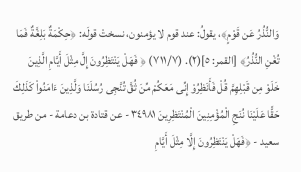وَالنُّذُرُ عَن قَوْمٍ﴾، يقولُ: عند قوم لا يؤمنون، نسختْ قولَه: ﴿حِكْمَةٌ بَلِغَّةٌ فَمَا تُغْنِ النُّذُرُ﴾ [القمر: ٥](٢). (٧١١/٧) ﴿ فَهَلْ يَنْتَظِرُونَ إِلَّ مِثْلَ أَيَّامِ الَّذِينَ خَلَوْ مِن قَبْلِهِمَّ قُلْ فَأَنَظِرُوْ إِنِّى مَعَكُمْ مِّنَ ثُقَّ تُنَّجِى رُسُلَنَا وَلَّذِينَ ءَامَنُواْ كَذَلِكَ حَقًّا عَلَيْنَا نُنَجِ الْمُؤْمِنِينَ الْمُنْتَظِرِينَ ٣٤٩٨١ - عن قتادة بن دعامة - من طريق سعيد - ﴿فَهَلْ يَنْتَظِرُونَ إِلَّا مِثْلَ أَيَّامِ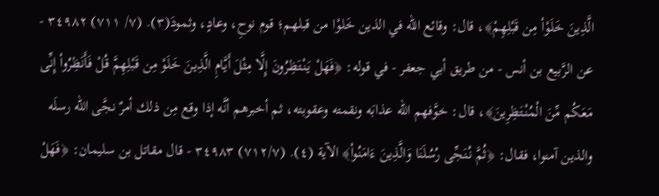الَّذِينَ خَلَوْاْ مِن قَبْلِهِمْ﴾، قال: وقائع الله في الذين خَلوْا من قبلهم؛ قوم نوحِ، وعادٍ، وثمودَ(٣). (٧/ ٧١١) ٣٤٩٨٢ - عن الرَّبيع بن أنس - من طريق أبي جعفر - في قوله: ﴿فَهَلْ يَنْتَظِرُونَ إِلَّا مِثْلَ أَيَّامِ الَّذِينَ خَلَوْ مِن قَبْلِهِمَّ قُلْ فَأَنَظِرُواْ إِنِّى مَعَكُم مِّنَ الْمُنْتَظِرِينَ﴾، قال: خوَّفهم الله عذابَه ونقمته وعقوبته، ثم أخبرهم أنَّه إذا وقع مِن ذلك أمرٌ نجَّى الله رسلَه والذين آمنوا، فقال: ﴿ثُمَّ نُنَجِّى رُسُلَنَا وَالَّذِينَ ءَامَنُواْ﴾ الآية (٤). (٧١٢/٧) ٣٤٩٨٣ - قال مقاتل بن سليمان: ﴿فَهَلْ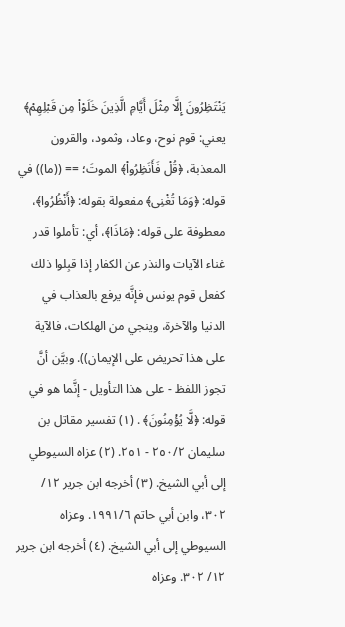يَنْتَظِرُونَ إِلَّا مِثْلَ أَيَّامِ الَّذِينَ خَلَوْاْ مِن قَبْلِهِمْ﴾ يعني: قوم نوح، وعاد، وثمود، والقرون المعذبة، ﴿قُلْ فَأَنَظِرُواْ﴾ الموتَ؛ == ((ما)) في قوله: ﴿وَمَا تُغْنِى﴾ مفعولة بقوله: ﴿أَنْظُرُوا﴾، معطوفة على قوله: ﴿مَاذَا﴾، أي: تأملوا قدر غناء الآيات والنذر عن الكفار إذا قبِلوا ذلك كفعل قوم يونس فإنَّه يرفع بالعذاب في الدنيا والآخرة، وينجي من الهلكات، فالآية على هذا تحريض على الإيمان)). وبيَّن أنَّ تجوز اللفظ - على هذا التأويل - إنَّما هو في قوله: ﴿لَّا يُؤْمِنُونَ﴾ . (١) تفسير مقاتل بن سليمان ٢٥٠/٢ - ٢٥١. (٢) عزاه السيوطي إلى أبي الشيخ. (٣) أخرجه ابن جرير ١٢/ ٣٠٢، وابن أبي حاتم ١٩٩١/٦. وعزاه السيوطي إلى أبي الشيخ. (٤) أخرجه ابن جرير ١٢/ ٣٠٢. وعزاه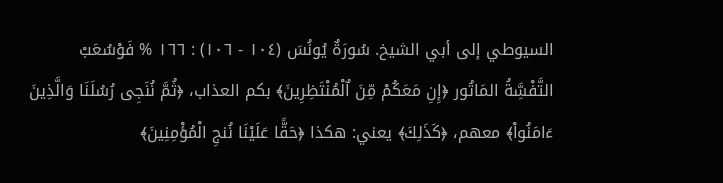السيوطي إلى أبي الشيخ. سُورَةٌ يُونُسَ (١٠٤ - ١٠٦) : ١٦٦ % فَوْسُعَبْ التَّفْسَِّةُ المَاتُور ﴿إِنِ مَعَكُمْ مِّنَ اٌلْمُنْتَظِرِينَ﴾ بكم العذاب، ﴿ثُمَّ نُنَجِى رُسُلَنَا وَالَّذِينَ ءَامَنُواْ﴾ معهم، ﴿كَذَلِكَ﴾ يعني: هكذا ﴿حَقًّا عَلَيْنَا نُنجِ الْمُؤْمِنِينَ﴾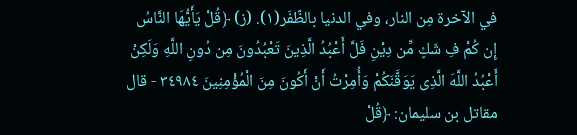في الآخرة مِن النار، وفي الدنيا بالظّفَر(١). (ز) ﴿قُلْ يَأَيُّهَا النَّاسُ إِن كُمْ فِ شَكٍ مِّن دِيْنِ فَلَّ أَعْبُدُ الَّذِينَ تَعْبُدُونَ مِن دُونِ اللَّهِ وَلَكِنْ أَعْبُدُ اللَّهَ الَّذِى يَوَقَّنَكُمْ وَأُمِرْتُ أَنْ أَكُونَ مِنَ الْمُؤْمِنِينَ ٣٤٩٨٤ - قال مقاتل بن سليمان: ﴿قُلْ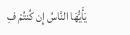يَأَيُّهَا النَّاسُ إِن كُنتُمْ فِ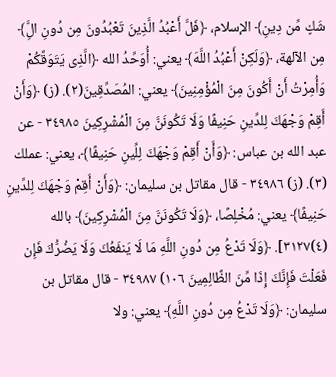شَكٍ مِّن دِينِ﴾ الإسلام، ﴿فَلَّ أَعْبُدُ الَّذِينَ تَعْبُدُونَ مِن دُونِ الَِّ﴾ مِن الآلهة، ﴿وَلَكِنْ أَعْبُدُ اللَّهَ﴾ يعني: أُوَحِّدُ الله ﴿الَّذِى يَتَوَقَّكُمْ وَأُمِرْتُ أَنْ أَكُونَ مِنَ الْمُؤْمِنِينَ﴾ يعني: المُصَدِّقِينَ(٢). (ز) ﴿وَأَنْ أَقِمْ وَجْهَكَ لِلدِّينِ حَنِيفًا وَلَا تَكُونَنَّ مِنَ الْمُشْرِكِينَ ٣٤٩٨٥ - عن عبد الله بن عباس: ﴿وَأَنْ أَقِمْ وَجْهَكَ لِلِّينِ حَنِيفًا﴾، يعني: عملك (٣). (ز) ٣٤٩٨٦ - قال مقاتل بن سليمان: ﴿وَأَنْ أَقِمْ وَجْهَكَ لِلدِّينِ حَنِيفًا﴾ يعني: مُخْلِصًا، ﴿وَلَا تَكُونَنَّ مِنَ الْمُشْرِكِينَ﴾ بالله (٤)٣١٢٧]. ﴿وَلَا تَدْعُ مِن دُونِ اللَّهِ مَا لَا يَنفَعُكَ وَلَا يَضُرُّكَ فَإِن فَعَلْتَ فَإِنَّكَ إِذَا مِّنَ الظَّالِمِينَ ١٠٦) ٣٤٩٨٧ - قال مقاتل بن سليمان: ﴿وَلَا تَدْعُ مِن دُونِ اللَّهِ﴾ يعني: ولا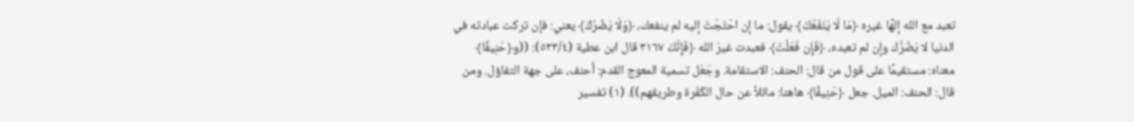تعبد مع الله إلهًا غيره ﴿مَا لَا يَنَفَعُكَ﴾ يقول: ما إن احْتَجْتَ إليه لم ينفعك، ﴿وَلَا يَضُرُكَ﴾ يعني: فإن تركت عبادته في الدنيا لا يَضُرُّك وإن لم تعبده، ﴿فَإِن فَعَلْتَ﴾ فعبدت غيرَ الله ﴿فَإِنَّكَ ٣١٦٧ قال ابن عطية (٥٣٣/٤): ((و﴿حَنِيفًا﴾ معناه: مستقيمًا على قول من قال: الحنف: الاستقامة. وجَعَل تسمية المعوج القدم: أحنف، على جهة التفاؤل. ومن قال: الحنف: الميل. جعل ﴿حَنِيفًا﴾ هاهنا: مائلاً عن حال الكَفَرة وطريقهم)). (١) تفسير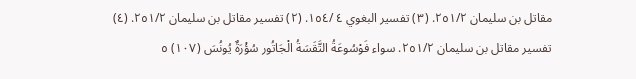مقاتل بن سليمان ٢٥١/٢. (٣) تفسير البغوي ٤ /١٥٤. (٢) تفسير مقاتل بن سليمان ٢٥١/٢. (٤) تفسير مقاتل بن سليمان ٢٥١/٢. سواء فَوْسُوعَةُ التَّقَسَةُ الْجَاتُور سُؤْرَةٌ يُونُسَ (١٠٧) ٥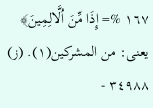١٦٧ %= إِذَا مِّنَ اُلَّالِمِينَ﴾ يعنى: من المشركين(١). (ز) ٣٤٩٨٨ -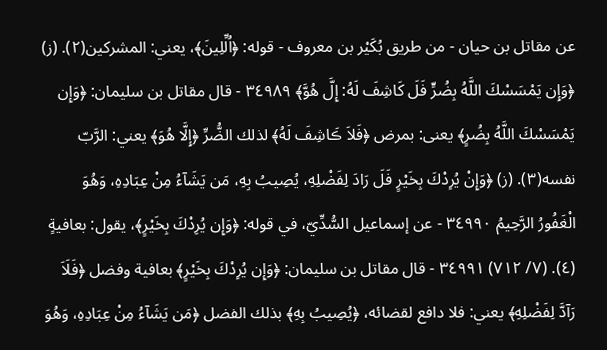عن مقاتل بن حيان - من طريق بُكَيْر بن معروف - قوله: ﴿اُلِّلِينَ﴾، يعني: المشركين(٢). (ز) ﴿وَإِن يَمْسَسْكَ اللَّهُ بِضُرٍّ فَلَ كَاشِفَ لَهُ: إِلَّ هُوَّ﴾ ٣٤٩٨٩ - قال مقاتل بن سليمان: ﴿وَإِن يَمْسَسْكَ اللَّهُ بِضُرٍ﴾ يعنى: بمرض ﴿فَلاَ ڪَاشِفَ لَهُ﴾ لذلك الضُّرِّ ﴿إِلَّا هُوَ﴾ يعني: الرَّبّ نفسه(٣). (ز) ﴿وَإِنْ يُرِدْكَ بِخَيْرٍ فَلَ رَادَ لِفَضْلِهِ، يُصِيبُ بِهِ، مَن يَشَآءُ مِنْ عِبَادِهِ، وَهُوَ الْغَفُورُ الرَّحِيمُ ٣٤٩٩٠ - عن إسماعيل السُّدِّيّ، في قوله: ﴿وَإِن يُرِدْكَ بِخَيْرٍ﴾، يقول: بعافيةٍ (٤). (٧/ ٧١٢) ٣٤٩٩١ - قال مقاتل بن سليمان: ﴿وَإِن يُرِدْكَ بِخَيْرٍ﴾ بعافية وفضل ﴿فَلَاَ رَآدَّ لِفَضْلِهِ﴾ يعني: فلا دافع لقضائه، ﴿يُصِيبُ بِهِ﴾ بذلك الفضل ﴿مَن يَشَآءُ مِنْ عِبَادِهِ، وَهُوَ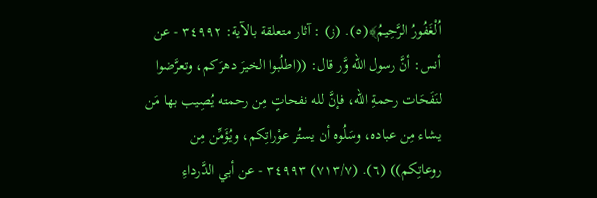اُلْغَفُورُ الرَّحِيمُ﴾(٥). (ز) : آثار متعلقة بالآية: ٣٤٩٩٢ - عن أنس: أنَّ رسول الله وَّر قال: ((اطلُبوا الخيرَ دهرَكم، وتعرَّضوا لنَفَحَات رحمةِ الله، فإنَّ لله نفحاتٍ مِن رحمته يُصِيب بها مَن يشاء مِن عباده، وسَلُوه أن يستُر عوْراتِكم، ويُؤَمِّن مِن روعاتِكم)) (٦). (٧١٣/٧) ٣٤٩٩٣ - عن أبي الدَّرداءِ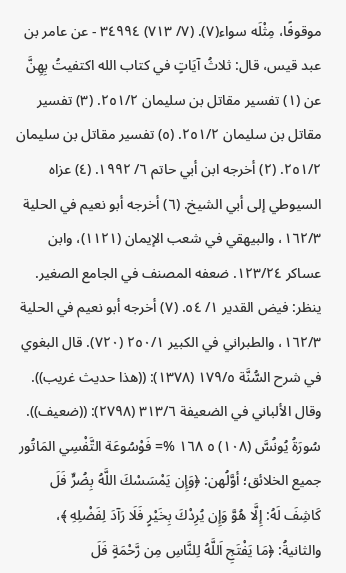موقوفًا، مِثْلَه سواء(٧). (٧/ ٧١٣) ٣٤٩٩٤ - عن عامر بن عبد قيس، قال: ثلاثُ آيَاتٍ في كتاب الله اكتفيتُ بِهِنَّ عن (١) تفسير مقاتل بن سليمان ٢٥١/٢. (٣) تفسير مقاتل بن سليمان ٢٥١/٢. (٥) تفسير مقاتل بن سليمان ٢٥١/٢. (٢) أخرجه ابن أبي حاتم ٦/ ١٩٩٢. (٤) عزاه السيوطي إلى أبي الشيخ. (٦) أخرجه أبو نعيم في الحلية ١٦٢/٣، والبيهقي في شعب الإيمان (١١٢١)، وابن عساكر ١٢٣/٢٤. ضعفه المصنف في الجامع الصغير. ينظر: فيض القدير ١/ ٥٤. (٧) أخرجه أبو نعيم في الحلية ١٦٢/٣، والطبراني في الكبير ٢٥٠/١ (٧٢٠). قال البغوي في شرح السُّنَّة ١٧٩/٥ (١٣٧٨): ((هذا حديث غريب)). وقال الألباني في الضعيفة ٣١٣/٦ (٢٧٩٨): ((ضعيف)). سُورَةُ يُونُسَّ (١٠٨) ٥ ١٦٨ %= فَوْسُوعَة التَّفْسِي المَاتُور جميع الخلائق؛ أوَّلُهن: ﴿وَإِن يَمْسَسْكَ اللَّهُ بِضُرٍّ فَلَ كَاشِفَ لَهُ: إِلَّا هُوَّ وَإِن يُرِدْكَ بِخَيْرٍ فَلَا رَآدَ لِفَضْلِهِ ﴾، والثانيةُ: ﴿مَا يَفْتَجِ اَللَّهُ لِلنَّاسِ مِن رَّحْمَةٍ فَلَ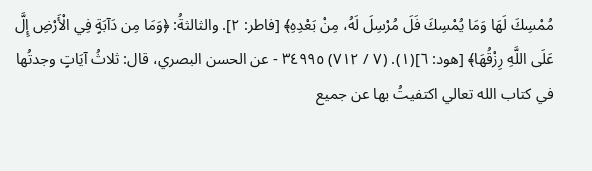مُمْسِكَ لَهَا وَمَا يُمْسِكَ فَلَ مُرْسِلَ لَهُ، مِنْ بَعْدِهِ﴾ [فاطر: ٢]. والثالثةُ: ﴿وَمَا مِن دَآبَةٍ فِي الْأَرْضِ إِلَّ عَلَى اللَّهِ رِزْقُهَا﴾ [هود: ٦](١). (٧ / ٧١٢) ٣٤٩٩٥ - عن الحسن البصري، قال: ثلاثُ آيَاتٍ وجدتُها في كتاب الله تعالي اكتفيتُ بها عن جميع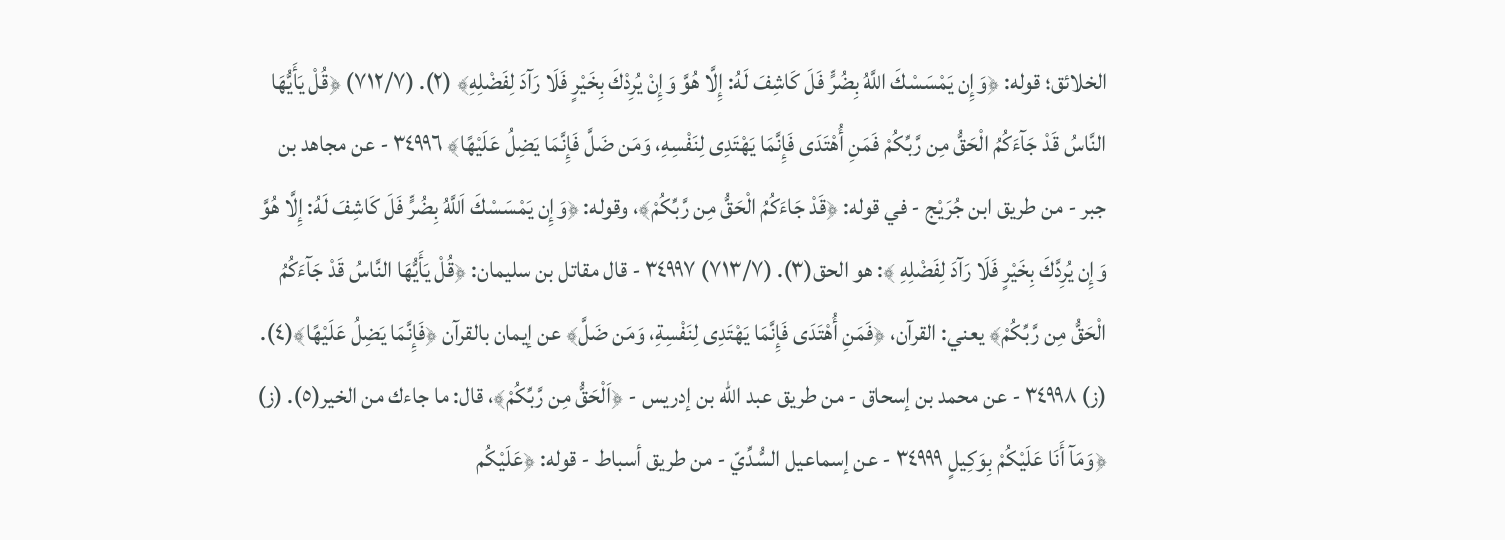الخلائق؛ قوله: ﴿وَإِن يَمْسَسْكَ اللَّهُ بِضُرٍّ فَلَ كَاشِفَ لَهُ: إِلَّا هُوَّ وَإِنْ يُرِدْكَ بِخَيْرٍ فَلَا رَآدَ لِفَضْلِهِ﴾ (٢). (٧١٢/٧) ﴿قُلْ يَأَيُّهَا النَّاسُ قَدْ جَآءَكُمُ الْحَقُّ مِن رَّبِّكُمْ فَمَنِ أُهْتَدَى فَإِنَّمَا يَهْتَدِى لِنَفْسِهِ، وَمَن ضَلَّ فَإِنَّمَا يَضِلُ عَلَيْهًا﴾ ٣٤٩٩٦ - عن مجاهد بن جبر - من طريق ابن جُرَيْج - في قوله: ﴿قَدْ جَاءَكُمُ الْحَقُّ مِن رَّبِّكُمْ﴾، وقوله: ﴿وَإِن يَمْسَسْكَ اَللَّهُ بِضُرٍّ فَلَ كَاشِفَ لَهُ: إِلَّا هُوَّ وَإِن يُرِدَّكَ بِخَيْرٍ فَلَا رَآدَ لِفَضْلِهِ ﴾: هو الحق(٣). (٧١٣/٧) ٣٤٩٩٧ - قال مقاتل بن سليمان: ﴿قُلْ يَأَيُّهَا النَّاسُ قَدْ جَآءَكُمُ الْحَقُّ مِن رَّبِّكُمْ﴾ يعني: القرآن، ﴿فَمَنِ أُهْتَدَى فَإِنَّمَا يَهْتَدِى لِنَفْسِةِ، وَمَن ضَلَّ﴾ عن إيمان بالقرآن ﴿فَإِنَّمَا يَضِلُ عَلَيْهًا﴾(٤). (ز) ٣٤٩٩٨ - عن محمد بن إسحاق - من طريق عبد الله بن إدريس - ﴿اَلْحَقُّ مِن رَّبِّكُمْ﴾، قال: ما جاءك من الخير(٥). (ز) ﴿وَمَآ أَنَا عَلَيْكُمْ بِوَكِيلٍ ٣٤٩٩٩ - عن إسماعيل السُّدِّيّ - من طريق أسباط - قوله: ﴿عَلَيْكُم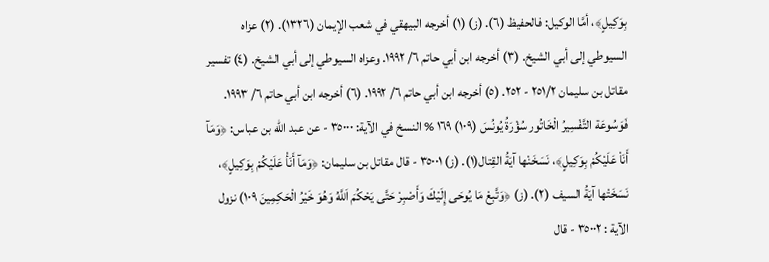بِوَكِيلٍ﴾، أمَّا الوكيل: فالحفيظ (٦). (ز) (١) أخرجه البيهقي في شعب الإيمان (١٣٢٦). (٢) عزاه السيوطي إلى أبي الشيخ. (٣) أخرجه ابن أبي حاتم ٦/ ١٩٩٢. وعزاه السيوطي إلى أبي الشيخ. (٤) تفسير مقاتل بن سليمان ٢٥١/٢ - ٢٥٢. (٥) أخرجه ابن أبي حاتم ٦/ ١٩٩٢. (٦) أخرجه ابن أبي حاتم ٦/ ١٩٩٣. فَوَسُوعَة التَّفْسِيرُ الْخَاتُور سُؤْرَةُ يُونُسَ (١٠٩) ١٦٩ % النسخ في الآية: ٣٥٠٠٠ - عن عبد الله بن عباس: ﴿وَمَآ أَنَاْ عَلَيْكُمْ بِوَكِيلٍ﴾، نَسَخَنْها آيَةُ القِتال(١). (ز) ٣٥٠٠١ - قال مقاتل بن سليمان: ﴿وَمَآ أَنَأْ عَلَيْكُمْ بِوَكِيلٍ﴾، نَسَخَتْها آيَةُ السيف (٢). (ز) ﴿وَتَّبِعْ مَا يُوحَى إِلَيْكَ وَأَصْبِرْ حَتَّى يَحْكُمَ اَللَّهُ وَهُوَ خَيْرُ الْحَكِمِينَ ١٠٩) نزول الآية : ٣٥٠٠٢ - قال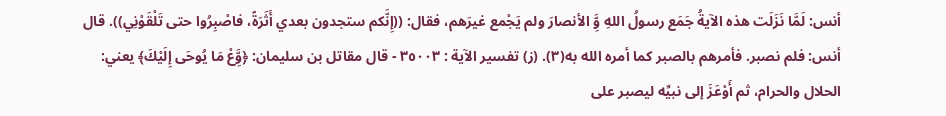أنس: لَمَّا نَزَلَت هذه الآيةُ جَمَع رسولُ اللهِ وَِّ الأنصارَ ولم يَجْمع غيرَهم، فقال: ((إِنَّكم ستجدون بعدي أَثَرَةً، فاصْبِرُوا حتى تَلْقَوْنِي)). قال أنس: فلم نصبر. فأمرهم بالصبر كما أمره الله به(٣). (ز) تفسير الآية : ٣٥٠٠٣ - قال مقاتل بن سليمان: ﴿وَِّعْ مَا يُوحَى إِلَيْكَ﴾ يعني: الحلال والحرام، ثم أَوْعَزَ إلى نبيِّه ليصبر على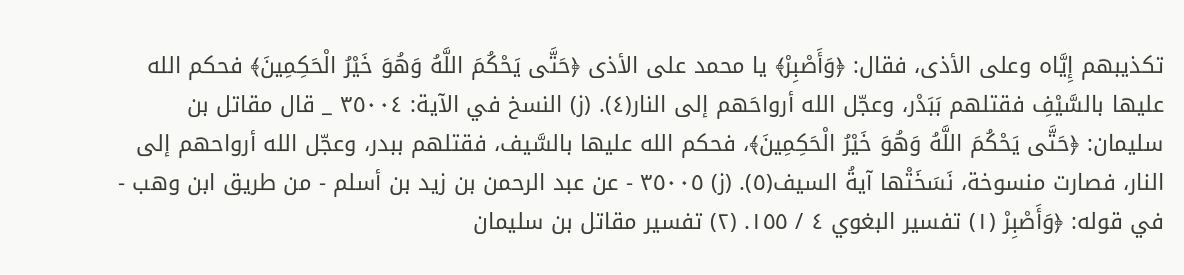تكذيبهم إِيَّاه وعلى الأذى، فقال: ﴿وَأَصْبِرْ﴾ يا محمد على الأذى ﴿حَتَّى يَحْكُمَ اللَّهُ وَهُوَ خَيْرُ الْحَكِمِينَ﴾ فحكم الله عليها بالسَّيْفِ فقتلهم بَبَدْر، وعجّل الله أرواحَهم إلى النار(٤). (ز) النسخ في الآية: ٣٥٠٠٤ _ قال مقاتل بن سليمان: ﴿حَتَّى يَحْكُمَ اللَّهُ وَهُوَ خَيْرُ الْحَكِمِينَ﴾، فحكم الله عليها بالسَّيف، فقتلهم ببدر، وعجّل الله أرواحهم إلى النار، فصارت منسوخة، نَسَخَتْها آيةُ السيف(٥). (ز) ٣٥٠٠٥ - عن عبد الرحمن بن زيد بن أسلم - من طريق ابن وهب - في قوله: ﴿وَأَصْبِرْ (١) تفسير البغوي ٤ / ١٥٥. (٢) تفسير مقاتل بن سليمان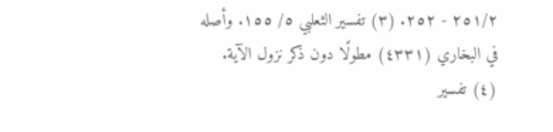٢٥١/٢ - ٢٥٢. (٣) تفسير الثعلبي ٥/ ١٥٥. وأصله في البخاري (٤٣٣١) مطولًا دون ذكر نزول الآية. (٤) تفسير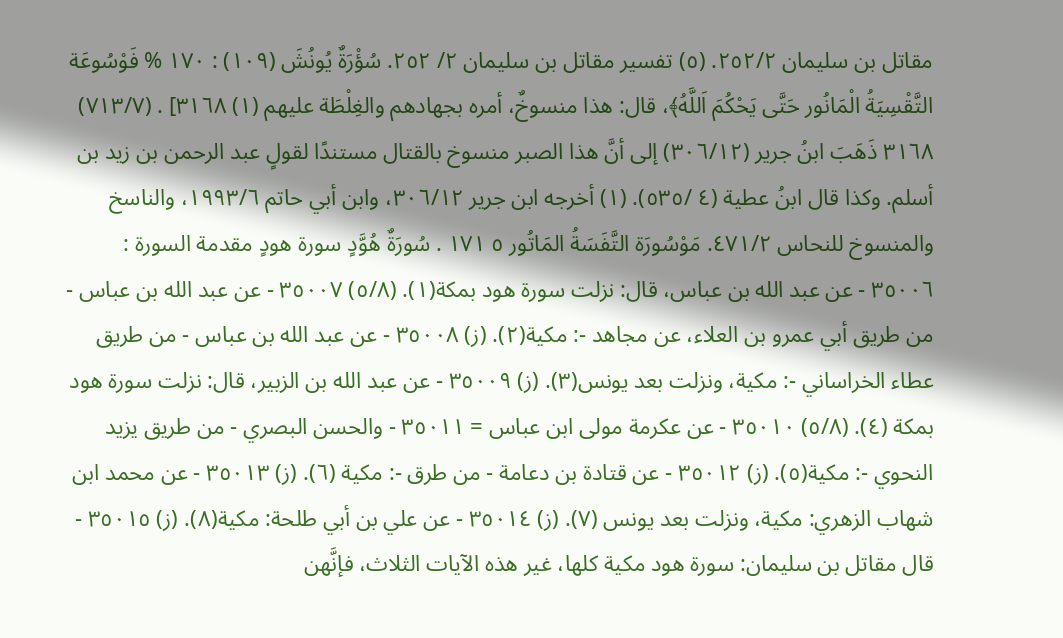مقاتل بن سليمان ٢٥٢/٢. (٥) تفسير مقاتل بن سليمان ٢/ ٢٥٢. سُؤْرَةٌ يُونُشَ (١٠٩) : ١٧٠ % فَوْسُوعَة التَّقْسِيَةُ الْمَانُور حَتَّى يَحْكُمَ اَللَّهُ﴾، قال: هذا منسوخٌ، أمره بجهادهم والغِلْطَة عليهم (١) ٣١٦٨] . (٧١٣/٧) ٣١٦٨ ذَهَبَ ابنُ جرير (٣٠٦/١٢) إلى أنَّ هذا الصبر منسوخ بالقتال مستندًا لقولٍ عبد الرحمن بن زيد بن أسلم. وكذا قال ابنُ عطية (٤ /٥٣٥). (١) أخرجه ابن جرير ٣٠٦/١٢، وابن أبي حاتم ١٩٩٣/٦، والناسخ والمنسوخ للنحاس ٤٧١/٢. مَوْسُورَة التَّفَسَةُ المَاتُور ٥ ١٧١ . سُورَةٌ هُوَّدٍ سورة هودٍ مقدمة السورة : ٣٥٠٠٦ - عن عبد الله بن عباس، قال: نزلت سورة هود بمكة(١). (٥/٨) ٣٥٠٠٧ - عن عبد الله بن عباس - من طريق أبي عمرو بن العلاء، عن مجاهد -: مكية(٢). (ز) ٣٥٠٠٨ - عن عبد الله بن عباس - من طريق عطاء الخراساني -: مكية، ونزلت بعد يونس(٣). (ز) ٣٥٠٠٩ - عن عبد الله بن الزبير، قال: نزلت سورة هود بمكة (٤). (٥/٨) ٣٥٠١٠ - عن عكرمة مولى ابن عباس = ٣٥٠١١ - والحسن البصري - من طريق يزيد النحوي -: مكية(٥). (ز) ٣٥٠١٢ - عن قتادة بن دعامة - من طرق -: مكية (٦). (ز) ٣٥٠١٣ - عن محمد ابن شهاب الزهري: مكية، ونزلت بعد يونس (٧). (ز) ٣٥٠١٤ - عن علي بن أبي طلحة: مكية(٨). (ز) ٣٥٠١٥ - قال مقاتل بن سليمان: سورة هود مكية كلها، غير هذه الآيات الثلاث، فإنَّهن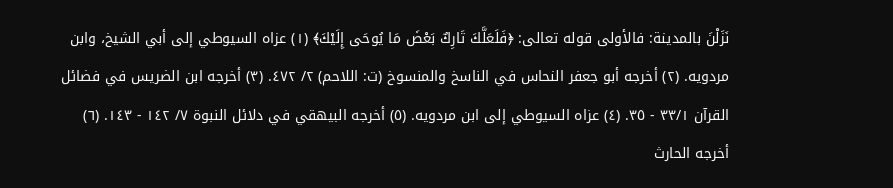نَزَلْنَ بالمدينة: فالأولى قوله تعالى: ﴿فَلَعَلَّكَ تَارِكٌ بَعْضَ مَا يُوحَى إِلَيْكَ﴾ (١) عزاه السيوطي إلى أبي الشيخ، وابن مردويه. (٢) أخرجه أبو جعفر النحاس في الناسخ والمنسوخ (ت: اللاحم) ٢/ ٤٧٢. (٣) أخرجه ابن الضريس في فضائل القرآن ٣٣/١ - ٣٥. (٤) عزاه السيوطي إلى ابن مردويه. (٥) أخرجه البيهقي في دلائل النبوة ٧/ ١٤٢ - ١٤٣. (٦) أخرجه الحارث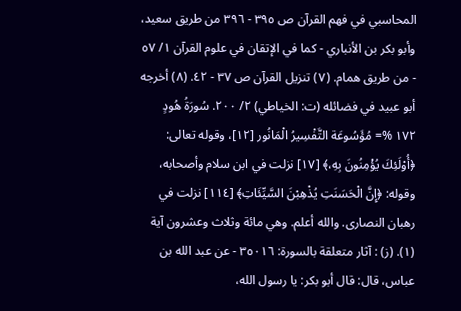المحاسبي في فهم القرآن ص ٣٩٥ - ٣٩٦ من طريق سعيد، وأبو بكر بن الأنباري - كما في الإتقان في علوم القرآن ١/ ٥٧ - من طريق همام. (٧) تنزيل القرآن ص ٣٧ - ٤٢. (٨) أخرجه أبو عبيد في فضائله (ت: الخياطي) ٢/ ٢٠٠. سُورَةُ هُودٍ ١٧٢ %= مُؤَسُوعَة التَّفْسِيرُ الْمَانُور [١٢]، وقوله تعالى: ﴿أُوْلَئِكَ يُؤْمِنُونَ بِهِ،﴾ [١٧] نزلت في ابن سلام وأصحابه، وقوله: ﴿إِنَّ الْحَسَنَتِ يُذْهِبْنَ السَّيِّئَاتِ﴾ [١١٤] نزلت في رهبان النصارى. والله أعلم. وهي مائة وثلاث وعشرون آية (١). (ز) : آثار متعلقة بالسورة: ٣٥٠١٦ - عن عبد الله بن عباس، قال: قال أبو بكر: يا رسول الله،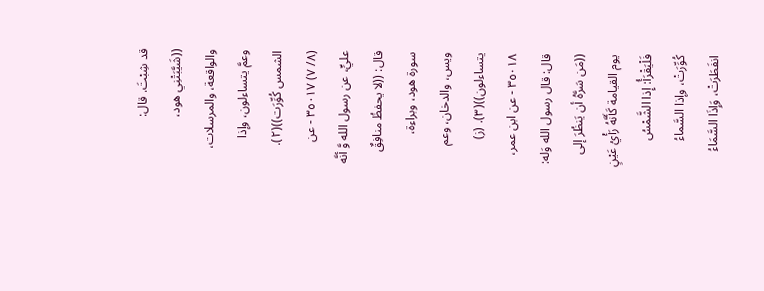قد شِبْتَ. قال: ((شَيَّبَتْنِي هود، والواقعة، والمرسلات، وعمَّ يتساءلون، وإذا الشمس كُوِّرَت))(٢). (٨/ ٧) ٣٥٠١٧ - عن عليٍّ، عن رسول الله وَّ أنَّه قال: ((لا يحفظُ منافِقٌ سورة هود، وبراءة، ويس، والدخان، وعم يتساءلون))(٣). (ز) ٣٥٠١٨ - عن ابن عمر، قال: قال رسول الله وَله: ((مَن سَرَّهُ أن يَنظُرَ إلى يوم القيامة كَأَنَّهُ رَأْيُ عَيْنٍ فَلْيَقْرَأُ: إِذا الشَّمْسُ كُوِّرَتْ، وإذا السَّماءُ انفَطَرَتْ، وَإِذَا السَّمَاءُ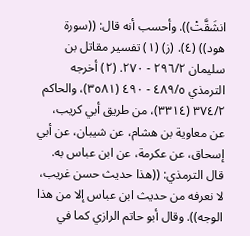انشَقَّتْ)). وأحسب أنه قال: ((سورة هود)) (٤). (ز) (١) تفسير مقاتل بن سليمان ٢٩٦/٢ - ٢٧٠. (٢) أخرجه الترمذي ٤٨٩/٥ - ٤٩٠ (٣٥٨١)، والحاكم ٣٧٤/٢ (٣٣١٤)، من طريق أبي كريب، عن معاوية بن هشام، عن شيبان، عن أبي إسحاق، عن عكرمة، عن ابن عباس به. قال الترمذي: ((هذا حديث حسن غريب، لا نعرفه من حديث ابن عباس إلا من هذا الوجه)). وقال أبو حاتم الرازي كما في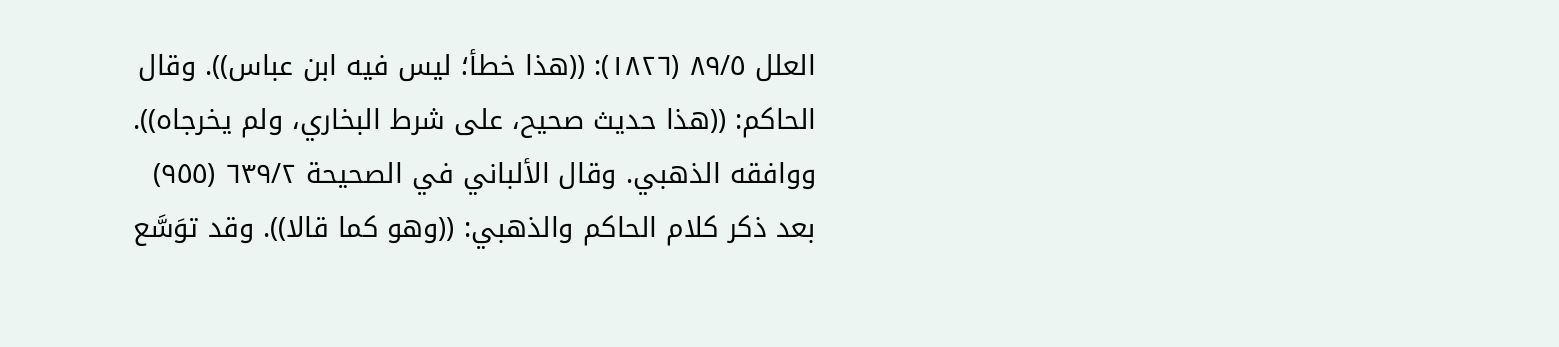العلل ٨٩/٥ (١٨٢٦): ((هذا خطأ؛ ليس فيه ابن عباس)). وقال الحاكم: ((هذا حديث صحيح، على شرط البخاري، ولم يخرجاه)). ووافقه الذهبي. وقال الألباني في الصحيحة ٦٣٩/٢ (٩٥٥) بعد ذكر كلام الحاكم والذهبي: ((وهو كما قالا)). وقد توَسَّع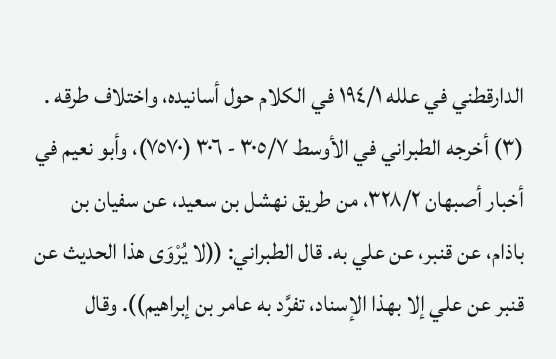الدارقطني في علله ١٩٤/١ في الكلام حول أسانيده، واختلاف طرقه . (٣) أخرجه الطبراني في الأوسط ٣٠٥/٧ - ٣٠٦ (٧٥٧٠)، وأبو نعيم في أخبار أصبهان ٣٢٨/٢، من طريق نهشل بن سعيد، عن سفيان بن باذام، عن قنبر، عن علي به. قال الطبراني: ((لا يُرْوَى هذا الحديث عن قنبر عن علي إلا بهذا الإسناد، تفرَّد به عامر بن إبراهيم)). وقال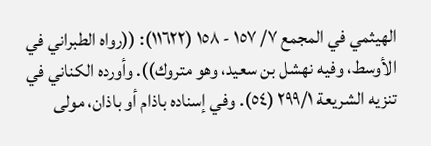الهيثمي في المجمع ٧/ ١٥٧ - ١٥٨ (١١٦٢٢): ((رواه الطبراني في الأوسط، وفيه نهشل بن سعيد، وهو متروك)). وأورده الكناني في تنزيه الشريعة ٢٩٩/١ (٥٤). وفي إسناده باذام أو باذان، مولى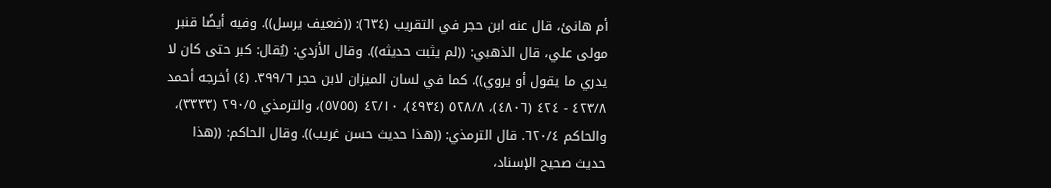أم هانئ، قال عنه ابن حجر في التقريب (٦٣٤): ((ضعيف يرسل)). وفيه أيضًا قنبر مولى علي، قال الذهبي: ((لم يثبت حديثه)). وقال الأزدي: (يُقال: كبر حتى كان لا يدري ما يقول أو يروي)). كما في لسان الميزان لابن حجر ٣٩٩/٦. (٤) أخرجه أحمد ٤٢٣/٨ - ٤٢٤ (٤٨٠٦)، ٥٢٨/٨ (٤٩٣٤)، ٤٢/١٠ (٥٧٥٥)، والترمذي ٢٩٠/٥ (٣٣٣٣)، والحاكم ٦٢٠/٤. قال الترمذي: ((هذا حديث حسن غريب)). وقال الحاكم: ((هذا حديث صحيح الإسناد،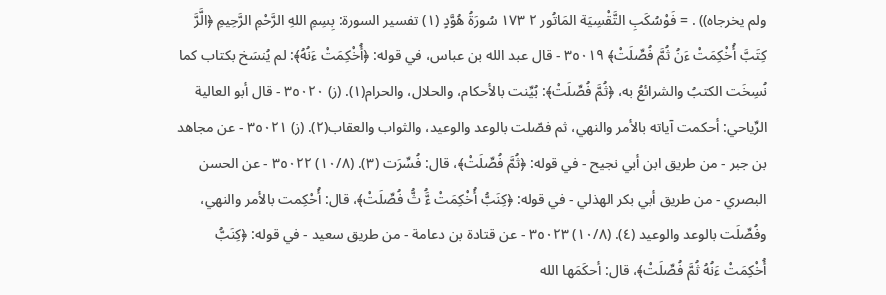ولم يخرجاه)) . = فَوْسُكَبِ التَّقْسِيَة المَاتُور ٢ ١٧٣ سُورَةُ هُوَّدٍ (١) تفسير السورة: بِسِمِ اللهِ الرَّحْمِ الرَّحِيمِ ﴿الَّرَّ كِتَبَّ أُخْكِمَتْ ءَنُ ثُمَّ فُصِّلَتْ﴾ ٣٥٠١٩ - قال عبد الله بن عباس، في قوله: ﴿أُخْكِمَتْ ءَنُهُ﴾: لم يُنسَخ بكتاب كما نُسِخَت الكتبُ والشرائعُ به، ﴿ثُمَّ فُصِّلَتْ﴾: بُيِّنت بالأحكام، والحلال، والحرام(١). (ز) ٣٥٠٢٠ - قال أبو العالية الرِّياحي: أحكمت آياته بالأمر والنهي، ثم فصّلت بالوعد والوعيد، والثواب والعقاب(٢). (ز) ٣٥٠٢١ - عن مجاهد بن جبر - من طريق ابن أبي نجيح - في قوله: ﴿ثُمَّ فُصِّلَتْ﴾، قال: فُسِّرَت (٣). (١٠/٨) ٣٥٠٢٢ - عن الحسن البصري - من طريق أبي بكر الهذلي - في قوله: ﴿كِنَبُّ أُخْكِمَتْ ءَُّ ثُّ فُصِّلَتْ﴾، قال: أُحْكِمت بالأمر والنهي، وفُصِّلَت بالوعد والوعيد (٤). (١٠/٨) ٣٥٠٢٣ - عن قتادة بن دعامة - من طريق سعيد - في قوله: ﴿كِنَبُّ أُخْكِمَتْ ءَنُهُ ثُمَّ فُصِّلَتْ﴾، قال: أحكَمَها الله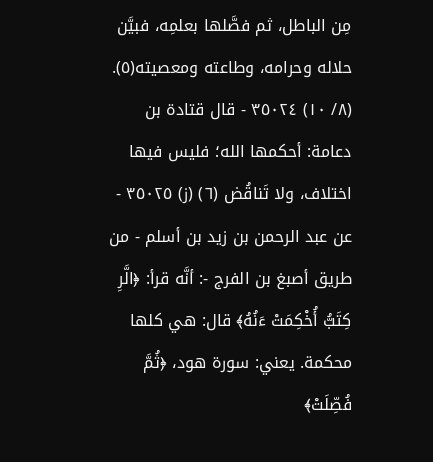مِن الباطل، ثم فصَّلها بعلمِه، فبيَّن حلاله وحرامه، وطاعته ومعصيته(٥). (٨/ ١٠) ٣٥٠٢٤ - قال قتادة بن دعامة: أحكمها الله؛ فليس فيها اختلاف، ولا تَناقُض (٦) (ز) ٣٥٠٢٥ - عن عبد الرحمن بن زيد بن أسلم - من طريق أصبغ بن الفرج -: أنَّه قرأ: ﴿الَّرِ كِتَبُّ أُخْكِمَتْ ءَنُهُ﴾ قال: هي كلها محكمة. يعني: سورة هود، ﴿ثُمَّ فُصِّلَتْ﴾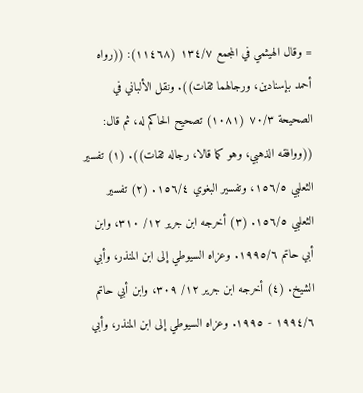= وقال الهيثمي في المجمع ١٣٤/٧ (١١٤٦٨): ((رواه أحمد بإسنادين، ورجالهما ثقات)). ونقل الألباني في الصحيحة ٧٠/٣ (١٠٨١) تصحيح الحاكم له، ثم قال: ((ووافقه الذهبي، وهو كما قالا، رجاله ثقات)). (١) تفسير الثعلبي ١٥٦/٥، وتفسير البغوي ١٥٦/٤. (٢) تفسير الثعلبي ١٥٦/٥. (٣) أخرجه ابن جرير ١٢/ ٣١٠، وابن أبي حاتم ١٩٩٥/٦. وعزاه السيوطي إلى ابن المنذر، وأبي الشيخ. (٤) أخرجه ابن جرير ١٢/ ٣٠٩، وابن أبي حاتم ١٩٩٤/٦ - ١٩٩٥. وعزاه السيوطي إلى ابن المنذر، وأبي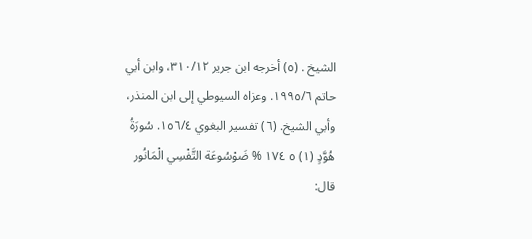الشيخ . (٥) أخرجه ابن جرير ٣١٠/١٢، وابن أبي حاتم ١٩٩٥/٦. وعزاه السيوطي إلى ابن المنذر، وأبي الشيخ. (٦) تفسير البغوي ١٥٦/٤. سُورَةُ هُوَّدٍ (١) ٥ ١٧٤ % ضَوْسُوعَة التَّفْسِي الْمَانُور قال: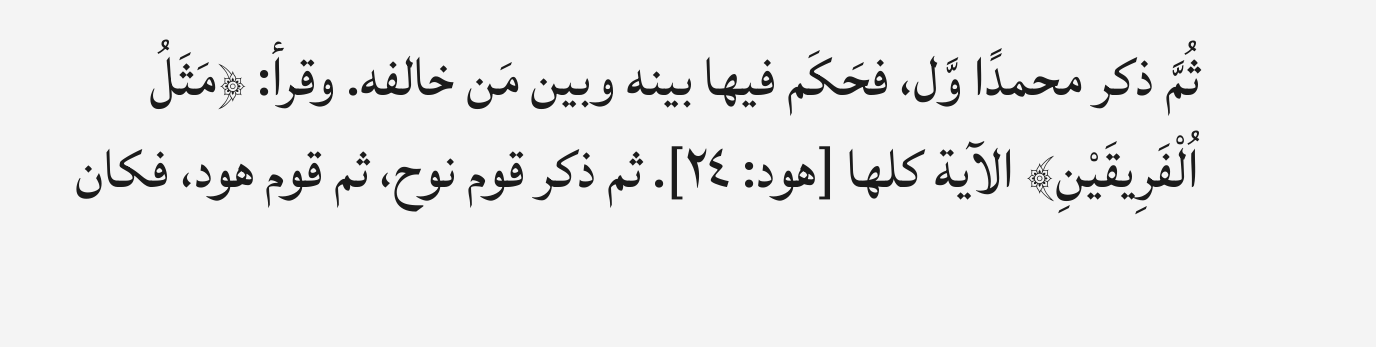ثُمَّ ذكر محمدًا وَّل، فحَكَم فيها بينه وبين مَن خالفه. وقرأ: ﴿مَثَلُ اُلْفَرِيقَيْنِ﴾ الآية كلها [هود: ٢٤]. ثم ذكر قوم نوح، ثم قوم هود، فكان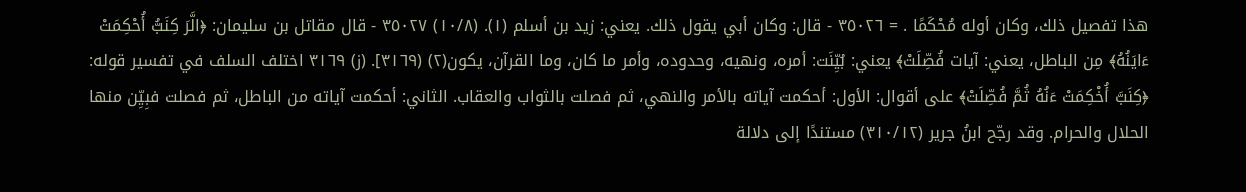هذا تفصيل ذلك، وكان أوله مُحْكَمًا . = ٣٥٠٢٦ - قال: وكان أبي يقول ذلك. يعني: زيد بن أسلم (١). (١٠/٨) ٣٥٠٢٧ - قال مقاتل بن سليمان: ﴿الَّرَ كِنَبُّ أُحْكِمَتْ ءَايَنُهُ﴾ مِن الباطل، يعني: آيات فُصِّلَتْ﴾ يعني: بُيِّنَت: أمره، ونهيه، وحدوده، وأمر ما كان، وما القرآن، يكون(٢) (٣١٦٩]. (ز) ٣١٦٩ اختلف السلف في تفسير قوله: ﴿كِنَبَّ أُخْكِمَتْ ءَنُهُ ثُمَّ فُصِّلَتْ﴾ على أقوال: الأول: أحكمت آياته بالأمر والنهي، ثم فصلت بالثواب والعقاب. الثاني: أحكمت آياته من الباطل، ثم فصلت فبِيِّن منها الحلال والحرام. وقد رجّح ابنُ جرير (٣١٠/١٢) مستندًا إلى دلالة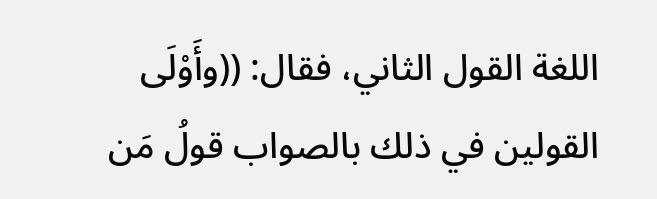اللغة القول الثاني، فقال: ((وأَوْلَى القولين في ذلك بالصواب قولُ مَن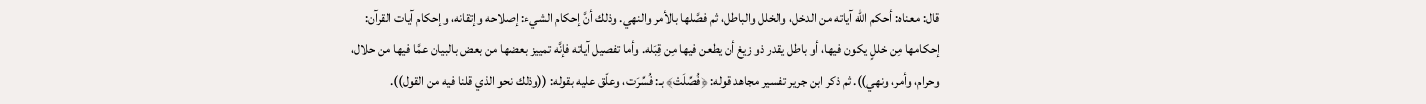قال: معناه: أحكم الله آياته من الدخل، والخلل والباطل، ثم فصَّلها بالأمر والنهي. وذلك أنَّ إحكام الشيء: إصلاحه وإتقانه، وإحكام آيات القرآن: إحكامها مِن خللٍ يكون فيها، أو باطل يقدر ذو زيغ أن يطعن فيها مِن قِبَله. وأما تفصيل آياته فإنَّه تمييز بعضها من بعض بالبيان عمَّا فيها من حلال، وحرام، وأمر، ونهي)). ثم ذكر ابن جرير تفسير مجاهد قوله: ﴿فُصِّلَتْ﴾ بـ: فُسِّرَت، وعلّق عليه بقوله: ((وذلك نحو الذي قلنا فيه من القول)).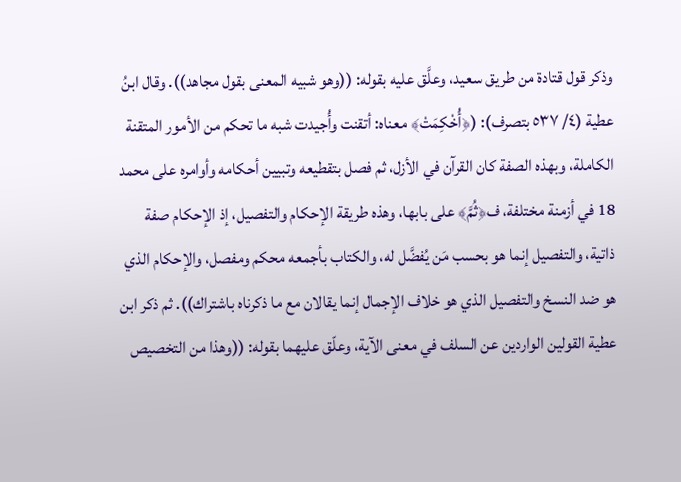وذكر قول قتادة من طريق سعيد، وعلَّق عليه بقوله: ((وهو شبيه المعنى بقول مجاهد)). وقال ابنُ عطية (٤/ ٥٣٧ بتصرف): (﴿أُخْكِمَتْ﴾ معناه: أتقنت وأُجيدت شبه ما تحكم من الأمور المتقنة الكاملة، وبهذه الصفة كان القرآن في الأزل، ثم فصل بتقطيعه وتبيين أحكامه وأوامره على محمد 18 في أزمنة مختلفة، ف﴿ثُمَّ﴾ على بابها، وهذه طريقة الإحكام والتفصيل، إذ الإحكام صفة ذاتية، والتفصيل إنما هو بحسب مَن يُفضَّل له، والكتاب بأجمعه محكم ومفصل، والإحكام الذي هو ضد النسخ والتفصيل الذي هو خلاف الإجمال إنما يقالان مع ما ذكرناه باشتراك)). ثم ذكر ابن عطية القولين الواردين عن السلف في معنى الآية، وعلّق عليهما بقوله: ((وهذا من التخصيص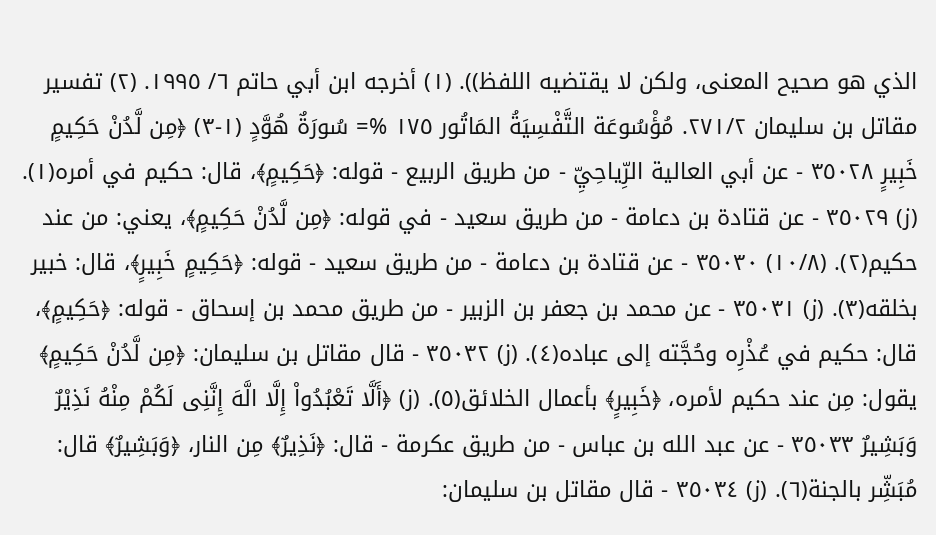الذي هو صحيح المعنى، ولكن لا يقتضيه اللفظ)). (١) أخرجه ابن أبي حاتم ٦/ ١٩٩٥. (٢) تفسير مقاتل بن سليمان ٢٧١/٢. مُؤْسُوعَة التَّفْسِيَةُ المَاتُور ١٧٥ %= سُورَةٌ هُوَّدٍ (١-٣) ﴿مِن لَّدُنْ حَكِيمٍ خَبِيرٍ ٣٥٠٢٨ - عن أبي العالية الرِّياحِيِّ - من طريق الربيع - قوله: ﴿حَكِيمٍ﴾، قال: حكيم في أمره(١). (ز) ٣٥٠٢٩ - عن قتادة بن دعامة - من طريق سعيد - في قوله: ﴿مِن لَّدُنْ حَكِيمٍ﴾، يعني: من عند حكيم(٢). (١٠/٨) ٣٥٠٣٠ - عن قتادة بن دعامة - من طريق سعيد - قوله: ﴿حَكِيمٍ خَبِيرٍ﴾، قال: خبير بخلقه(٣). (ز) ٣٥٠٣١ - عن محمد بن جعفر بن الزبير - من طريق محمد بن إسحاق - قوله: ﴿حَكِيمٍ﴾، قال: حكيم في عُذْرِه وحُجَّته إلى عباده(٤). (ز) ٣٥٠٣٢ - قال مقاتل بن سليمان: ﴿مِن لَّدُنْ حَكِيمٍ﴾ يقول: مِن عند حكيم لأمره، ﴿خَبِيرٍ﴾ بأعمال الخلائق(٥). (ز) ﴿أَلَّا تَعْبُدُواْ إِلَّا الَّهَ إِنَّنِى لَكُمْ مِنْهُ نَذِيْرٌ وَبَشِيرٌ ٣٥٠٣٣ - عن عبد الله بن عباس - من طريق عكرمة - قال: ﴿نَذِيرٌ﴾ مِن النار، ﴿وَبَشِيرٌ﴾ قال: مُبَشِّر بالجنة(٦). (ز) ٣٥٠٣٤ - قال مقاتل بن سليمان: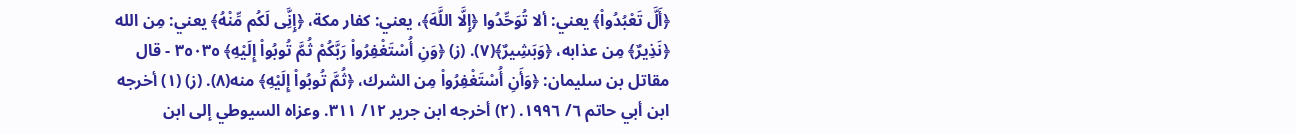﴿أَلَّ تَعْبُدُواْ﴾ يعني: ألا تُوَحِّدُوا ﴿إِلَّا اللَّهَ﴾، يعني: كفار مكة، ﴿إِنَِّى لَكُم مِّنْهُ﴾ يعني: مِن الله ﴿نَذِيرٌ﴾ مِن عذابه، ﴿وَبَشِيرٌ﴾(٧). (ز) ﴿وَنِ أُسْتَغْفِرُواْ رَبَّكُمْ ثُمَّ تُوبُواْ إِلَيْهِ﴾ ٣٥٠٣٥ - قال مقاتل بن سليمان: ﴿وَأَنِ أُسْتَغْفِرُواْ مِن الشرك، ﴿ثُمَّ تُوبُواْ إِلَيْهِ﴾ منه(٨). (ز) (١) أخرجه ابن أبي حاتم ٦/ ١٩٩٦. (٢) أخرجه ابن جرير ١٢/ ٣١١. وعزاه السيوطي إلى ابن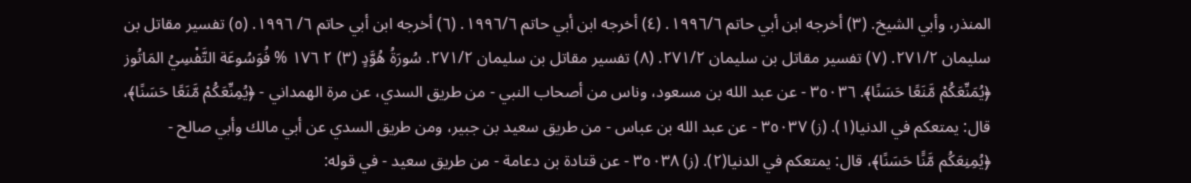المنذر، وأبي الشيخ. (٣) أخرجه ابن أبي حاتم ١٩٩٦/٦. (٤) أخرجه ابن أبي حاتم ١٩٩٦/٦. (٦) أخرجه ابن أبي حاتم ٦/ ١٩٩٦. (٥) تفسير مقاتل بن سليمان ٢٧١/٢. (٧) تفسير مقاتل بن سليمان ٢٧١/٢. (٨) تفسير مقاتل بن سليمان ٢٧١/٢. سُورَةُ هُوَّدٍ (٣) ٢ ١٧٦ % فُوَسُوعَة التَّفْسِيُ المَاتُوز ﴿يُمَنِّعَكُمْ مَّنَعًا حَسَنًا﴾. ٣٥٠٣٦ - عن عبد الله بن مسعود، وناس من أصحاب النبي - من طريق السدي، عن مرة الهمداني - ﴿يُمِنِّعَكُمْ مَّنَعًا حَسَنًا﴾، قال: يمتعكم في الدنيا(١). (ز) ٣٥٠٣٧ - عن عبد الله بن عباس - من طريق سعيد بن جبير، ومن طريق السدي عن أبي مالك وأبي صالح - ﴿يُمِنِعَكُم مَّنًَا حَسَنًا﴾، قال: يمتعكم في الدنيا(٢). (ز) ٣٥٠٣٨ - عن قتادة بن دعامة - من طريق سعيد - في قوله: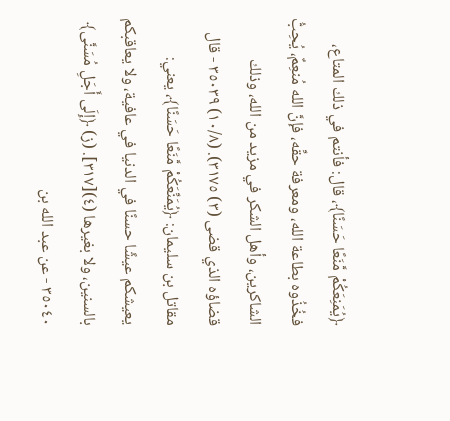﴿يُمَنِعَكُمْ مَّنَعًا حَسَنًا﴾، قال: فأنتم في ذلك المتاع، فخُذُوه بطاعة الله، ومعرفة حقِّه، فإنَّ الله مُنعِمٌ، يُحِبُّ الشاكرين، وأهل الشكر في مزيد من الله، وذلك قضاؤه الذي قضى (٣) ٣١٧٥). (١٠/٨) ٣٥٠٣٩ - قال مقاتل بن سليمان: ﴿يُمَنِّعَكُمْ مَّنَعًا حَسَنًا﴾، يعني: يعيشكم عيشًا حسنًا في الدنيا في عافية، ولا يعاقبكم بالسنين، ولا بغيرها (٤)[٣١٧]. (ز) ﴿إِلَى أَجَلِ مُسَنَّى﴾ ٣٥٠٤٠ - عن عبد الله بن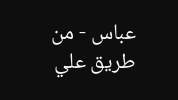عباس - من طريق علي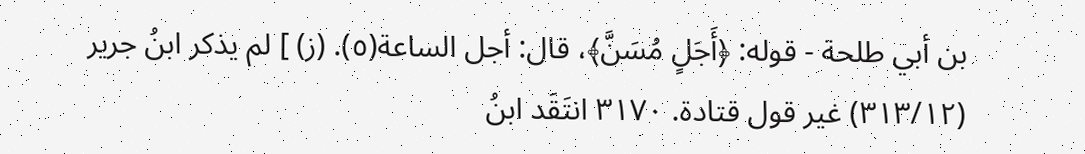بن أبي طلحة - قوله: ﴿أَجَلٍ مُسَنَّ﴾، قال: أجل الساعة(٥). (ز) ] لم يذكر ابنُ جرير (٣١٣/١٢) غير قول قتادة. ٣١٧٠ انتَقَد ابنُ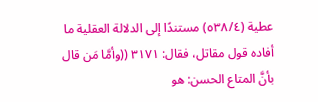عطية (٥٣٨/٤) مستندًا إلى الدلالة العقلية ما أفاده قول مقاتل، فقال: ٣١٧١ ((وأمَّا مَن قال بأنَّ المتاع الحسن: هو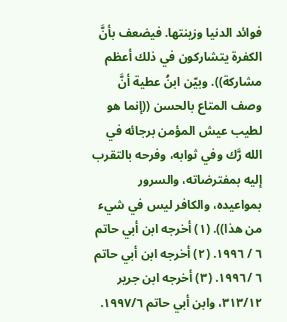فوائد الدنيا وزينتها. فيضعف بأنَّ الكفرة يتشاركون في ذلك أعظم مشاركة)). وبيّن ابنُ عطية أنَّ وصف المتاع بالحسن ((إنما هو لطيب عيش المؤمن برجائه في الله رَّك وفي ثوابه، وفرحه بالتقرب إليه بمفترضاته، والسرور بمواعيده، والكافر ليس في شيء من هذا)). (١) أخرجه ابن أبي حاتم ٦ / ١٩٩٦. (٢) أخرجه ابن أبي حاتم ٦ /١٩٩٦. (٣) أخرجه ابن جرير ٣١٣/١٢، وابن أبي حاتم ١٩٩٧/٦.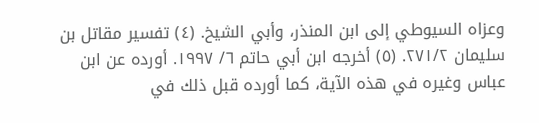وعزاه السيوطي إلى ابن المنذر، وأبي الشيخ. (٤) تفسير مقاتل بن سليمان ٢٧١/٢. (٥) أخرجه ابن أبي حاتم ٦/ ١٩٩٧. أورده عن ابن عباس وغيره في هذه الآية، كما أورده قبل ذلك في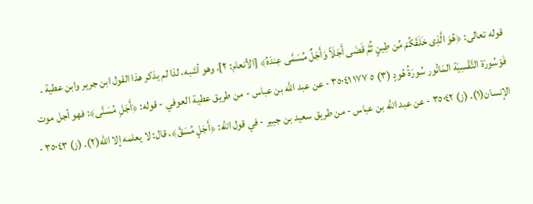قوله تعالى: ﴿هُوَ الَّذِى خَلَقَكُمْ مِّن طِينٍ ثُمَّ قَضَى أَجَلَاً وَأَجَلٌ مُسَمَّى عِندَهُ﴾ [الأنعام: ٢]، وهو أشبه، لذا لم يذكر هذا القول ابن جرير وابن عطية . فَوْسُورَة التَّقْسِيَة المَاتُور سُورَةُ هُودٍ (٣) ٥ ١٧٧ ٣٥٠٤١ - عن عبد الله بن عباس - من طريق عطية العوفي - قوله: ﴿أَجَلِ مُسَنَّى﴾: فهو أجل موت الإنسان(١). (ز) ٣٥٠٤٢ - عن عبد الله بن عباس - من طريق سعيد بن جبير - في قول الله: ﴿أَجَلٍ مُسَقَّ﴾، قال: لا يعلمه إلا الله(٢). (ز) ٣٥٠٤٣ -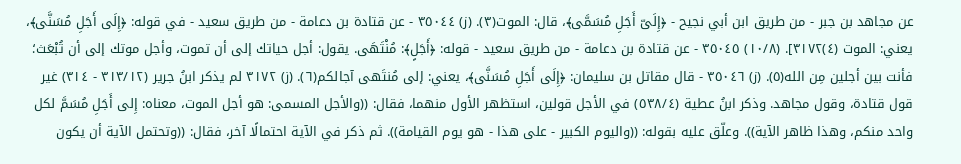عن مجاهد بن جبر - من طريق ابن أبي نجيح - ﴿إِلَىّ أَجَلِ مُسَمَّى﴾، قال: الموت(٣). (ز) ٣٥٠٤٤ - عن قتادة بن دعامة - من طريق سعيد - في قوله: ﴿إِلَى أَجَلِ مُسَنَّى﴾، يعني: الموت (٤)٣١٧٢]. (١٠/٨) ٣٥٠٤٥ - عن قتادة بن دعامة - من طريق سعيد - قوله: ﴿أَجَلٍ﴾: مُنْتَهَى. يقول: أجل حياتك إلى أن تموت، وأجل موتك إلى أن تُبْعَث؛ فأنت بين أجلين مِن الله(٥). (ز) ٣٥٠٤٦ - قال مقاتل بن سليمان: ﴿إِلَى أَجَلِ مُسَنَّى﴾، يعني: إلى مُنتَهى آجالكم(٦). (ز) ٣١٧٢ لم يذكر ابنُ جرير (٣١٣/١٢ - ٣١٤) غير قول قتادة، وقول مجاهد. وذكر ابنُ عطية (٥٣٨/٤) في الأجل قولين، استظهر الأول منهما، فقال: ((والأجل المسمى: هو أجل الموت، معناه: إِلى أَجَلِ مُسَمَّ لكل واحد منكم، وهذا ظاهر الآية)). وعلّق عليه بقوله: ((واليوم الكبير - على هذا - هو يوم القيامة)). ثم ذكر في الآية احتمالًا آخر، فقال: ((وتحتمل الآية أن يكون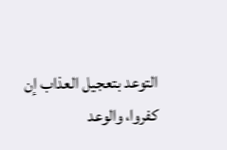التوعد بتعجيل العذاب إن كفروا، والوعد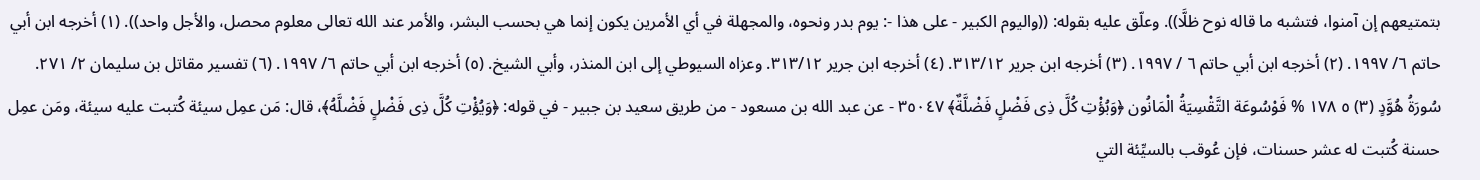بتمتيعهم إن آمنوا، فتشبه ما قاله نوح ظلَّا)). وعلّق عليه بقوله: ((واليوم الكبير - على هذا -: يوم بدر ونحوه، والمجهلة في أي الأمرين يكون إنما هي بحسب البشر، والأمر عند الله تعالى معلوم محصل، والأجل واحد)). (١) أخرجه ابن أبي حاتم ٦/ ١٩٩٧. (٢) أخرجه ابن أبي حاتم ٦ / ١٩٩٧. (٣) أخرجه ابن جرير ٣١٣/١٢. (٤) أخرجه ابن جرير ٣١٣/١٢. وعزاه السيوطي إلى ابن المنذر، وأبي الشيخ. (٥) أخرجه ابن أبي حاتم ٦/ ١٩٩٧. (٦) تفسير مقاتل بن سليمان ٢/ ٢٧١. سُورَةُ هُوَّدٍ (٣) ٥ ١٧٨ % فَوْسُوعَة التَّقْسِيَةُ الْمَانُون ﴿وَبُؤْتِ كُلَّ ذِى فَضْلٍ فَضْلَّةٌ﴾ ٣٥٠٤٧ - عن عبد الله بن مسعود - من طريق سعيد بن جبير - في قوله: ﴿وَيُؤْتِ كُلَّ ذِى فَضْلٍ فَضْلَّهُ﴾، قال: مَن عمِل سيئة كُتبت عليه سيئة، ومَن عمِل حسنة كُتبت له عشر حسنات، فإن عُوقب بالسيِّئة التي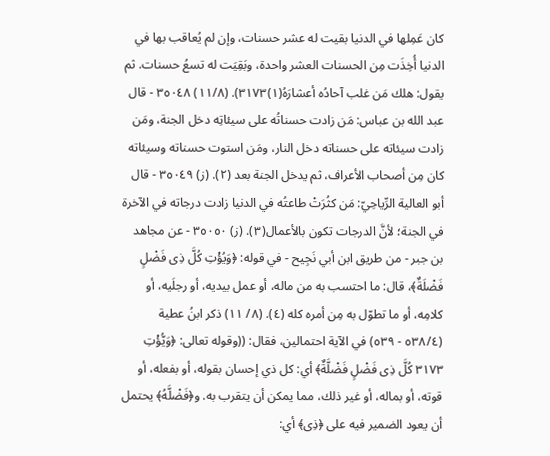كان عَمِلها في الدنيا بقيت له عشر حسنات، وإن لم يُعاقب بها في الدنيا أُخِذَت مِن الحسنات العشر واحدة، وبَقِيَت له تسعُ حسنات. ثم يقول: هلك مَن غلب آحادُه أعشارَهُ(١)٣١٧٣). (١١/٨) ٣٥٠٤٨ - قال عبد الله بن عباس: مَن زادت حسناتُه على سيئاتِه دخل الجنة، ومَن زادت سيئاته على حسناته دخل النار، ومَن استوت حسناته وسيئاته كان مِن أصحاب الأعراف، ثم يدخل الجنة بعد (٢). (ز) ٣٥٠٤٩ - قال أبو العالية الرِّياحِيّ: مَن كثُرَتْ طاعتُه في الدنيا زادت درجاته في الآخرة في الجنة؛ لأنَّ الدرجات تكون بالأعمال(٣). (ز) ٣٥٠٥٠ - عن مجاهد بن جبر - من طريق ابن أبي نَجِيح - في قوله: ﴿وَيُؤْتِ كُلَّ ذِى فَضْلٍ فَضْلَةٌ﴾، قال: ما احتسب به من ماله، أو عمل بيديه، أو رجلَيه، أو كلامِه، أو ما تطوّل به مِن أمره كله (٤). (٨/ ١١) ذكر ابنُ عطية (٥٣٨/٤ - ٥٣٩) في الآية احتمالين، فقال: ((وقوله تعالى: ﴿وَيُّؤْتِ ٣١٧٣ كُلَّ ذِى فَضْلٍ فَضْلَّةٌ﴾ أي: كل ذي إحسان بقوله، أو بفعله، أو قوته، أو بماله، أو غير ذلك، مما يمكن أن يتقرب به. و﴿فَضْلَّهُ﴾ يحتمل أن يعود الضمير فيه على ﴿ذِى﴾ أي: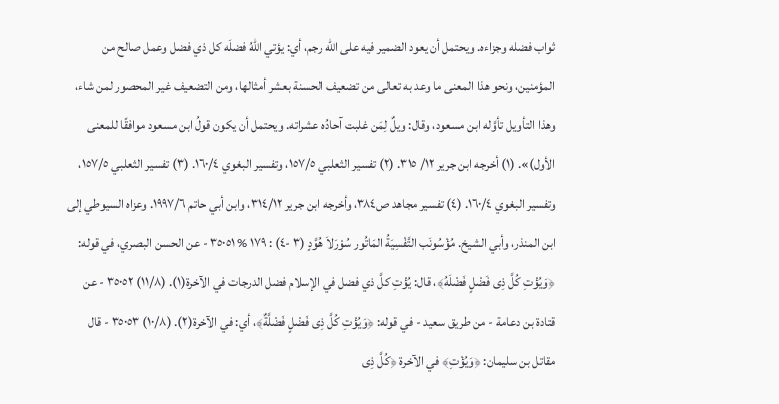ثواب فضله وجزاءه. ويحتمل أن يعود الضمير فيه على الله رجم، أي: يؤتي اللهُ فضلَه كل ذي فضل وعمل صالح من المؤمنين، ونحو هذا المعنى ما وعد به تعالى من تضعيف الحسنة بعشر أمثالها، ومن التضعيف غير المحصور لمن شاء، وهذا التأويل تأوَّله ابن مسعود، وقال: ويلٌ لِمَن غلبت آحادُه عشراته. ويحتمل أن يكون قولُ ابن مسعود موافقًا للمعنى الأول)». (١) أخرجه ابن جرير ١٢/ ٣١٥. (٢) تفسير الثعلبي ١٥٧/٥، وتفسير البغوي ١٦٠/٤. (٣) تفسير الثعلبي ١٥٧/٥، وتفسير البغوي ١٦٠/٤. (٤) تفسير مجاهد ص٣٨٤، وأخرجه ابن جرير ٣١٤/١٢، وابن أبي حاتم ١٩٩٧/٦. وعزاه السيوطي إلى ابن المنذر، وأبي الشيخ. مُؤْسُونَب التَّفْسِيَةُ المَاتُور سُوْرَلاَ هُوَّدٍ (٣ -٤) : ١٧٩ % ٣٥٠٥١ - عن الحسن البصري، في قوله: ﴿وَيُؤْتِ كُلَّ ذِى فَضْلٍ فَضْلَهُ﴾، قال: يُؤْتِ كلَّ ذي فضل في الإسلام فضل الدرجات في الآخرة(١). (١١/٨) ٣٥٠٥٢ - عن قتادة بن دعامة - من طريق سعيد - في قوله: ﴿وَيُؤْتِ كُلَّ ذِى فَضْلٍ فَضْلَّةٌ﴾، أي: في الآخرة(٢). (١٠/٨) ٣٥٠٥٣ - قال مقاتل بن سليمان: ﴿وَيُؤْتِ﴾ في الآخرة ﴿كُلَّ ذِى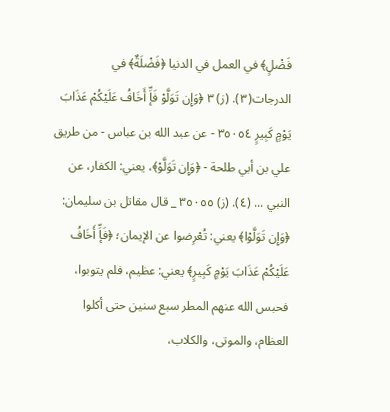فَضْلٍ﴾ في العمل في الدنيا ﴿فَضْلَةٌ﴾ في الدرجات(٣). (ز) ٣ ﴿وَإِن تَوَلَّوْ فَإِّ أَخَافُ عَلَيْكُمْ عَذَابَ يَوْمٍ كَبِيرٍ ٣٥٠٥٤ - عن عبد الله بن عباس - من طريق علي بن أبي طلحة - ﴿وَإِن تَوَلَّوْ﴾، يعني: الكفار، عن النبي ... (٤). (ز) ٣٥٠٥٥ _ قال مقاتل بن سليمان: ﴿وَإِن تَوَلَّوْا﴾ يعني: تُعْرِضوا عن الإيمان؛ ﴿فَإِّ أَخَافُ عَلَيْكُمْ عَذَابَ يَوْمٍ كَبِيرٍ﴾ يعني: عظيم، فلم يتوبوا، فحبس الله عنهم المطر سبع سنين حتى أكلوا العظام، والموتى، والكلاب،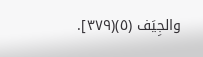والجِيَف (٥)(٣٧٩].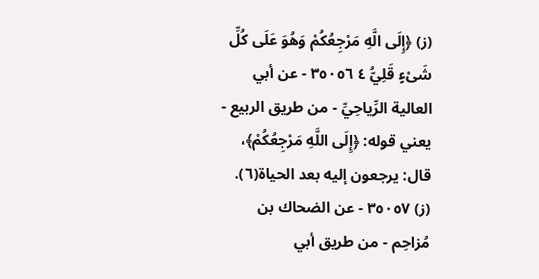(ز) ﴿إِلَى الَّهِ مَرْجِعُكُمْ وَهُوَ عَلَى كُلِّ شَىْءٍ قَلِيُّ ٤ ٣٥٠٥٦ - عن أبي العالية الرِّياحِيِّ - من طريق الربيع - يعني قوله: ﴿إِلَى اللَّهِ مَرْجِعُكُمْ﴾، قال: يرجعون إليه بعد الحياة(٦). (ز) ٣٥٠٥٧ - عن الضحاك بن مُزاحِم - من طريق أبي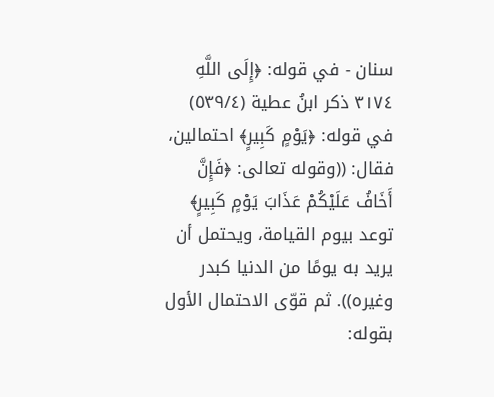سنان - في قوله: ﴿إِلَى اللَّهِ ٣١٧٤ ذكر ابنُ عطية (٥٣٩/٤) في قوله: ﴿يَوْمٍ كَبِيرٍ﴾ احتمالين، فقال: ((وقوله تعالى: ﴿فَإِنَّ أَخَافُ عَلَيْكُمْ عَذَابَ يَوْمٍ كَبِيرٍ﴾ توعد بيوم القيامة، ويحتمل أن يريد به يومًا من الدنيا كبدر وغيره)). ثم قوّى الاحتمال الأول بقوله: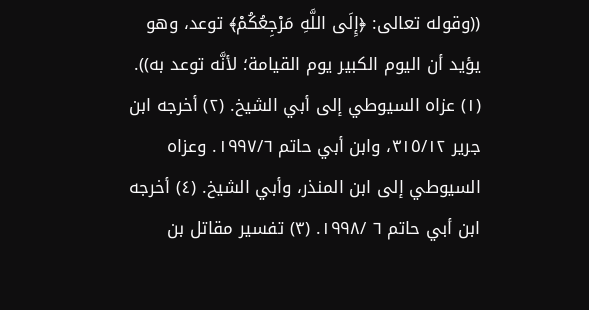((وقوله تعالى: ﴿إِلَى اللَّهِ مَرْجِعُكُمْ﴾ توعد، وهو يؤيد أن اليوم الكبير يوم القيامة؛ لأنَّه توعد به)). (١) عزاه السيوطي إلى أبي الشيخ. (٢) أخرجه ابن جرير ٣١٥/١٢، وابن أبي حاتم ١٩٩٧/٦. وعزاه السيوطي إلى ابن المنذر، وأبي الشيخ. (٤) أخرجه ابن أبي حاتم ٦ /١٩٩٨. (٣) تفسير مقاتل بن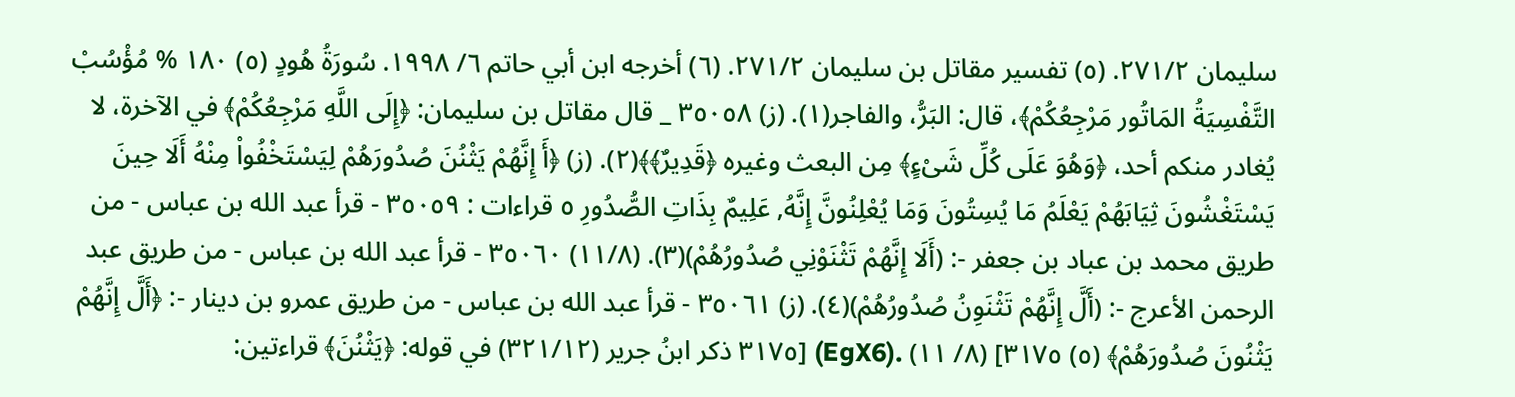سليمان ٢٧١/٢. (٥) تفسير مقاتل بن سليمان ٢٧١/٢. (٦) أخرجه ابن أبي حاتم ٦/ ١٩٩٨. سُورَةُ هُودٍ (٥) ١٨٠ % مُؤْسُبْ التَّفْسِيَةُ المَاتُور مَرْجِعُكُمْ﴾، قال: البَرُّ، والفاجر(١). (ز) ٣٥٠٥٨ _ قال مقاتل بن سليمان: ﴿إِلَى اللَّهِ مَرْجِعُكُمْ﴾ في الآخرة، لا يُغادر منكم أحد، ﴿وَهُوَ عَلَى كُلِّ شَىْءٍ﴾ مِن البعث وغيره ﴿قَدِيرٌ﴾﴾(٢). (ز) ﴿أَ إِنَّهُمْ يَثْنُنَ صُدُورَهُمْ لِيَسْتَخْفُواْ مِنْهُ أَلَا حِينَ يَسْتَغْشُونَ ثِيَابَهُمْ يَعْلَمُ مَا يُسِتُونَ وَمَا يُعْلِنُونَّ إِنَّهُ, عَلِيمٌ بِذَاتِ الصُّدُورِ ٥ قراءات : ٣٥٠٥٩ - قرأ عبد الله بن عباس - من طريق محمد بن عباد بن جعفر -: (أَلَا إِنَّهُمْ تَثْنَوْنِي صُدُورُهُمْ)(٣). (١١/٨) ٣٥٠٦٠ - قرأ عبد الله بن عباس - من طريق عبد الرحمن الأعرج -: (أَلَّ إِنَّهُمْ تَثْنَوِنُ صُدُورُهُمْ)(٤). (ز) ٣٥٠٦١ - قرأ عبد الله بن عباس - من طريق عمرو بن دينار -: ﴿أَلَّ إِنَّهُمْ يَثْنُونَ صُدُورَهُمْ﴾ (٥) ٣١٧٥] (٨/ ١١) .(EgX6) [٣١٧٥ ذكر ابنُ جرير (٣٢١/١٢) في قوله: ﴿يَثْنُنَ﴾ قراءتين: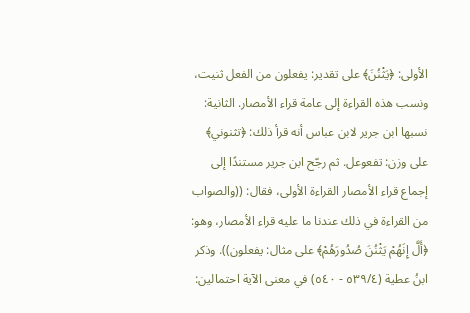الأولى: ﴿يَثْنُنَ﴾ على تقدير: يفعلون من الفعل ثنيت، ونسب هذه القراءة إلى عامة قراء الأمصار. الثانية: نسبها ابن جرير لابن عباس أنه قرأ ذلك: ﴿تثنوني﴾ على وزن: تفعوعل. ثم رجّح ابن جرير مستندًا إلى إجماع قراء الأمصار القراءة الأولى، فقال: ((والصواب من القراءة في ذلك عندنا ما عليه قراء الأمصار، وهو: ﴿أَلَّ إِنَهُمْ يَثْنُنَ صُدُورَهُمْ﴾ على مثال: يفعلون)). وذكر ابنُ عطية (٥٣٩/٤ - ٥٤٠) في معنى الآية احتمالين: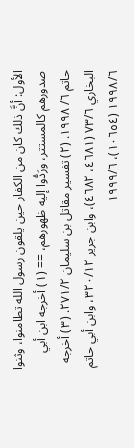الأول: أنَّ ذلك كان من الكفار حين يلقون رسول الله تطامنوا، وثنوا صدورهم كالمستتر، ورَدُّوا إليه ظهورهم، == (١) أخرجه ابن أبي حاتم ٦/ ١٩٩٨. (٢) تفسير مقاتل بن سليمان ٢٧١/٢. (٣) أخرجه البخاري ٧٣/٦ (٤٦٨١، ٤٦٨٢)، وابن جرير ٣٢٠/١٢، وابن أبي حاتم ١٩٩٨/٦ (١٠٦٥٤)، ١٩٩٩/٦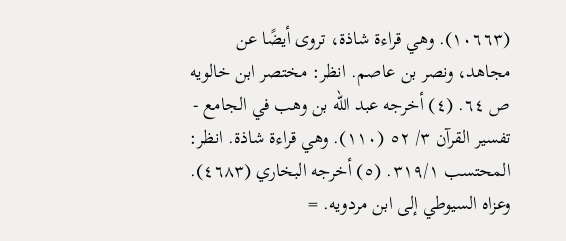(١٠٦٦٣). وهي قراءة شاذة، تروى أيضًا عن مجاهد، ونصر بن عاصم. انظر: مختصر ابن خالويه ص ٦٤. (٤) أخرجه عبد الله بن وهب في الجامع - تفسير القرآن ٣/ ٥٢ (١١٠). وهي قراءة شاذة. انظر: المحتسب ٣١٩/١. (٥) أخرجه البخاري (٤٦٨٣). وعزاه السيوطي إلى ابن مردويه. =